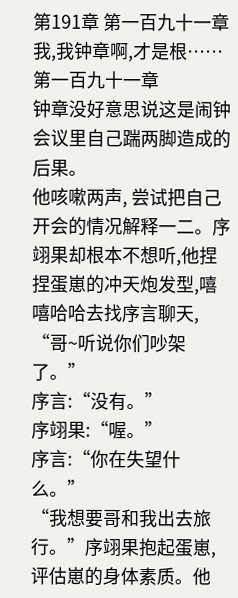第191章 第一百九十一章 我,我钟章啊,才是根……
第一百九十一章
钟章没好意思说这是闹钟会议里自己踹两脚造成的后果。
他咳嗽两声, 尝试把自己开会的情况解释一二。序翊果却根本不想听,他捏捏蛋崽的冲天炮发型,嘻嘻哈哈去找序言聊天, “哥~听说你们吵架了。”
序言:“没有。”
序翊果:“喔。”
序言:“你在失望什么。”
“我想要哥和我出去旅行。”序翊果抱起蛋崽, 评估崽的身体素质。他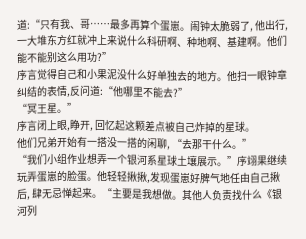道:“只有我、哥……最多再算个蛋崽。闹钟太脆弱了, 他出行, 一大堆东方红就冲上来说什么科研啊、种地啊、基建啊。他们能不能别这么用功?”
序言觉得自己和小果泥没什么好单独去的地方。他扫一眼钟章纠结的表情,反问道:“他哪里不能去?”
“冥王星。”
序言闭上眼,睁开, 回忆起这颗差点被自己炸掉的星球。
他们兄弟开始有一搭没一搭的闲聊, “去那干什么。”
“我们小组作业想弄一个银河系星球土壤展示。”序翊果继续玩弄蛋崽的脸蛋。他轻轻揪揪,发现蛋崽好脾气地任由自己揪后, 肆无忌惮起来。“主要是我想做。其他人负责找什么《银河列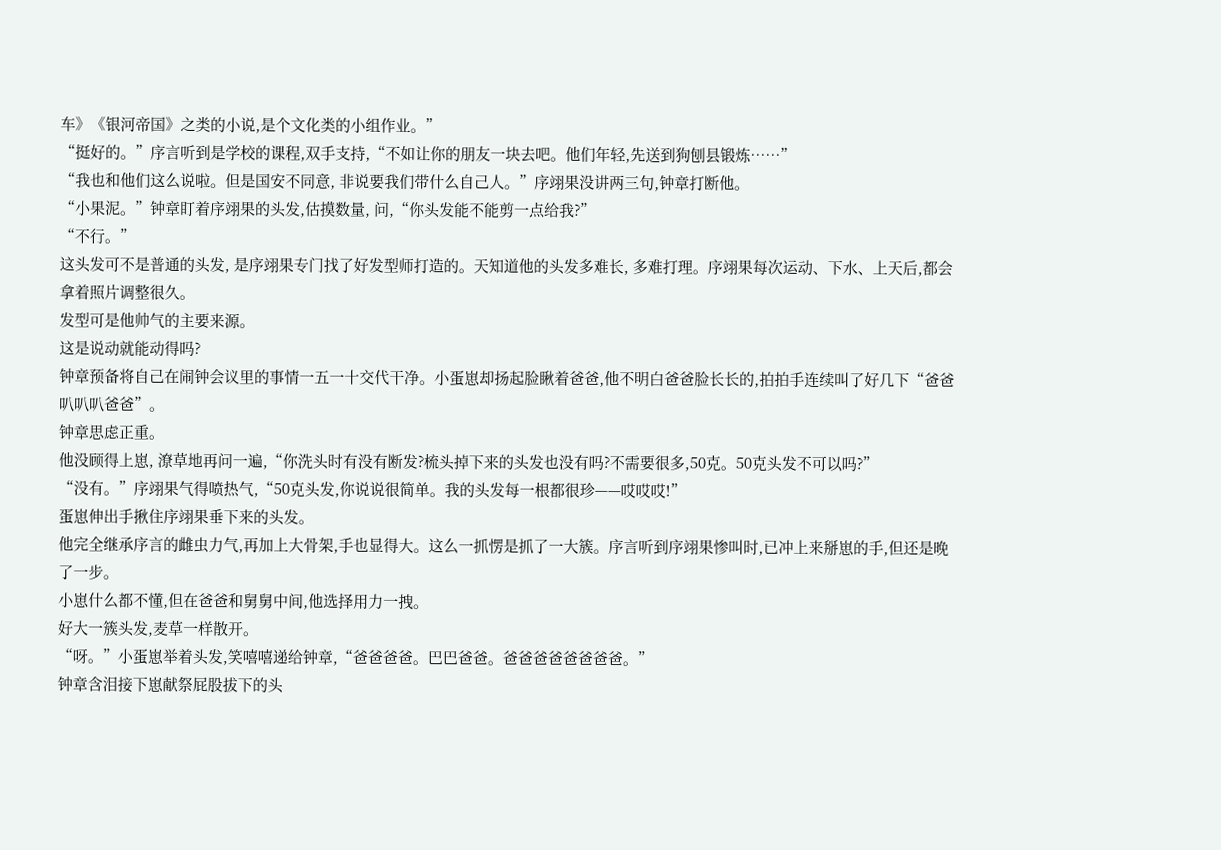车》《银河帝国》之类的小说,是个文化类的小组作业。”
“挺好的。”序言听到是学校的课程,双手支持,“不如让你的朋友一块去吧。他们年轻,先送到狗刨县锻炼……”
“我也和他们这么说啦。但是国安不同意, 非说要我们带什么自己人。”序翊果没讲两三句,钟章打断他。
“小果泥。”钟章盯着序翊果的头发,估摸数量, 问,“你头发能不能剪一点给我?”
“不行。”
这头发可不是普通的头发, 是序翊果专门找了好发型师打造的。天知道他的头发多难长, 多难打理。序翊果每次运动、下水、上天后,都会拿着照片调整很久。
发型可是他帅气的主要来源。
这是说动就能动得吗?
钟章预备将自己在闹钟会议里的事情一五一十交代干净。小蛋崽却扬起脸瞅着爸爸,他不明白爸爸脸长长的,拍拍手连续叫了好几下“爸爸叭叭叭爸爸”。
钟章思虑正重。
他没顾得上崽, 潦草地再问一遍,“你洗头时有没有断发?梳头掉下来的头发也没有吗?不需要很多,50克。50克头发不可以吗?”
“没有。”序翊果气得喷热气,“50克头发,你说说很简单。我的头发每一根都很珍——哎哎哎!”
蛋崽伸出手揪住序翊果垂下来的头发。
他完全继承序言的雌虫力气,再加上大骨架,手也显得大。这么一抓愣是抓了一大簇。序言听到序翊果惨叫时,已冲上来掰崽的手,但还是晚了一步。
小崽什么都不懂,但在爸爸和舅舅中间,他选择用力一拽。
好大一簇头发,麦草一样散开。
“呀。”小蛋崽举着头发,笑嘻嘻递给钟章,“爸爸爸爸。巴巴爸爸。爸爸爸爸爸爸爸爸。”
钟章含泪接下崽献祭屁股拔下的头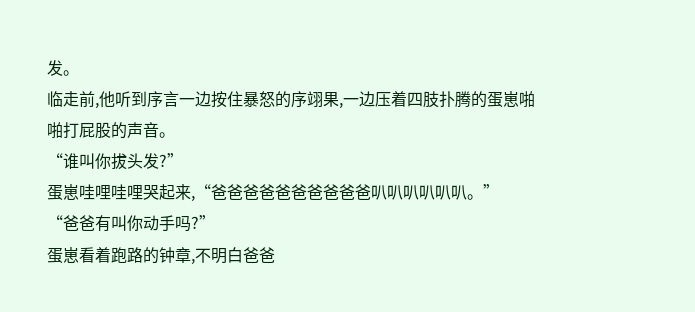发。
临走前,他听到序言一边按住暴怒的序翊果,一边压着四肢扑腾的蛋崽啪啪打屁股的声音。
“谁叫你拔头发?”
蛋崽哇哩哇哩哭起来,“爸爸爸爸爸爸爸爸爸爸叭叭叭叭叭叭。”
“爸爸有叫你动手吗?”
蛋崽看着跑路的钟章,不明白爸爸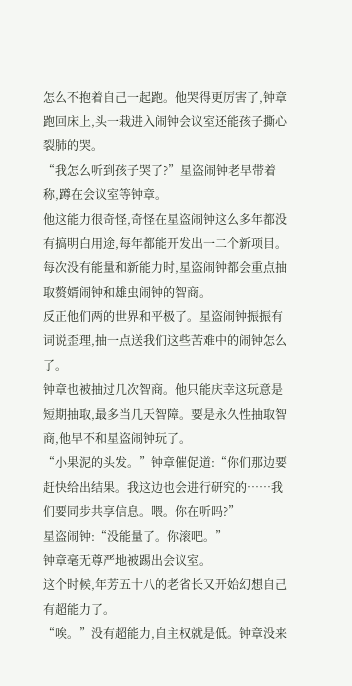怎么不抱着自己一起跑。他哭得更厉害了,钟章跑回床上,头一栽进入闹钟会议室还能孩子撕心裂肺的哭。
“我怎么听到孩子哭了?”星盗闹钟老早带着称,蹲在会议室等钟章。
他这能力很奇怪,奇怪在星盗闹钟这么多年都没有搞明白用途,每年都能开发出一二个新项目。
每次没有能量和新能力时,星盗闹钟都会重点抽取赘婿闹钟和雄虫闹钟的智商。
反正他们两的世界和平极了。星盗闹钟振振有词说歪理,抽一点送我们这些苦难中的闹钟怎么了。
钟章也被抽过几次智商。他只能庆幸这玩意是短期抽取,最多当几天智障。要是永久性抽取智商,他早不和星盗闹钟玩了。
“小果泥的头发。”钟章催促道:“你们那边要赶快给出结果。我这边也会进行研究的……我们要同步共享信息。喂。你在听吗?”
星盗闹钟:“没能量了。你滚吧。”
钟章毫无尊严地被踢出会议室。
这个时候,年芳五十八的老省长又开始幻想自己有超能力了。
“唉。”没有超能力,自主权就是低。钟章没来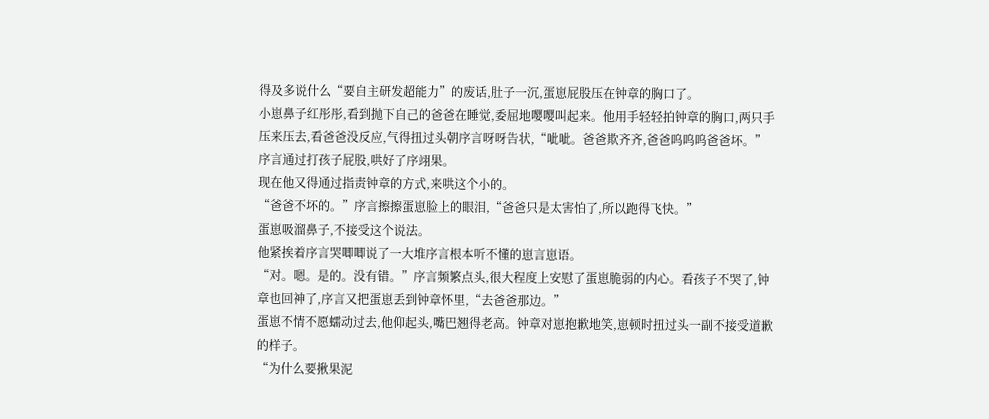得及多说什么“要自主研发超能力”的废话,肚子一沉,蛋崽屁股压在钟章的胸口了。
小崽鼻子红彤彤,看到抛下自己的爸爸在睡觉,委屈地嘤嘤叫起来。他用手轻轻拍钟章的胸口,两只手压来压去,看爸爸没反应,气得扭过头朝序言呀呀告状,“呲呲。爸爸欺齐齐,爸爸呜呜呜爸爸坏。”
序言通过打孩子屁股,哄好了序翊果。
现在他又得通过指责钟章的方式,来哄这个小的。
“爸爸不坏的。”序言擦擦蛋崽脸上的眼泪,“爸爸只是太害怕了,所以跑得飞快。”
蛋崽吸溜鼻子,不接受这个说法。
他紧挨着序言哭唧唧说了一大堆序言根本听不懂的崽言崽语。
“对。嗯。是的。没有错。”序言频繁点头,很大程度上安慰了蛋崽脆弱的内心。看孩子不哭了,钟章也回神了,序言又把蛋崽丢到钟章怀里,“去爸爸那边。”
蛋崽不情不愿蠕动过去,他仰起头,嘴巴翘得老高。钟章对崽抱歉地笑,崽顿时扭过头一副不接受道歉的样子。
“为什么要揪果泥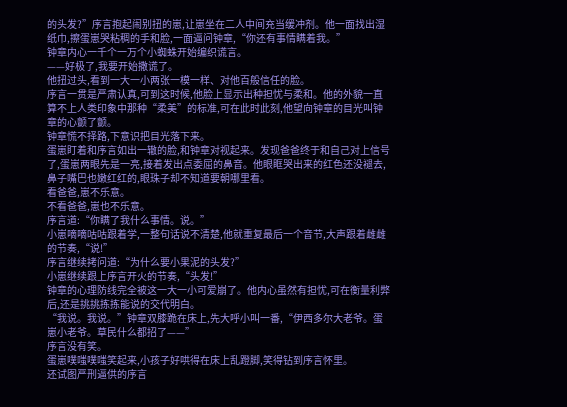的头发?”序言抱起闹别扭的崽,让崽坐在二人中间充当缓冲剂。他一面找出湿纸巾,擦蛋崽哭粘稠的手和脸,一面逼问钟章,“你还有事情瞒着我。”
钟章内心一千个一万个小蜘蛛开始编织谎言。
——好极了,我要开始撒谎了。
他扭过头,看到一大一小两张一模一样、对他百般信任的脸。
序言一贯是严肃认真,可到这时候,他脸上显示出种担忧与柔和。他的外貌一直算不上人类印象中那种“柔美”的标准,可在此时此刻,他望向钟章的目光叫钟章的心颤了颤。
钟章慌不择路,下意识把目光落下来。
蛋崽盯着和序言如出一辙的脸,和钟章对视起来。发现爸爸终于和自己对上信号了,蛋崽两眼先是一亮,接着发出点委屈的鼻音。他眼眶哭出来的红色还没褪去,鼻子嘴巴也嫩红红的,眼珠子却不知道要朝哪里看。
看爸爸,崽不乐意。
不看爸爸,崽也不乐意。
序言道:“你瞒了我什么事情。说。”
小崽嘀嘀咕咕跟着学,一整句话说不清楚,他就重复最后一个音节,大声跟着雌雌的节奏,“说!”
序言继续拷问道:“为什么要小果泥的头发?”
小崽继续跟上序言开火的节奏,“头发!”
钟章的心理防线完全被这一大一小可爱崩了。他内心虽然有担忧,可在衡量利弊后,还是挑挑拣拣能说的交代明白。
“我说。我说。”钟章双膝跪在床上,先大呼小叫一番,“伊西多尔大老爷。蛋崽小老爷。草民什么都招了——”
序言没有笑。
蛋崽噗嗤噗嗤笑起来,小孩子好哄得在床上乱蹬脚,笑得钻到序言怀里。
还试图严刑逼供的序言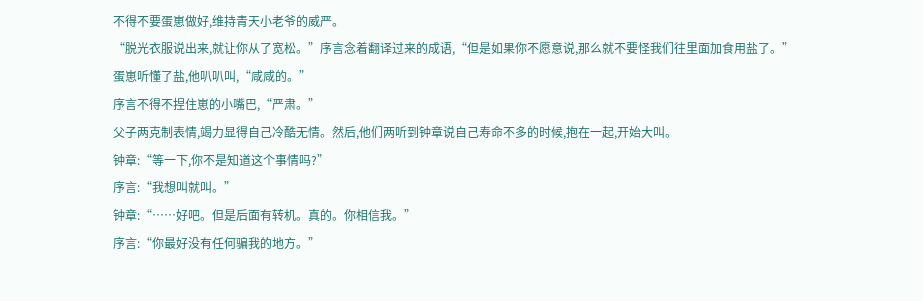不得不要蛋崽做好,维持青天小老爷的威严。
“脱光衣服说出来,就让你从了宽松。”序言念着翻译过来的成语,“但是如果你不愿意说,那么就不要怪我们往里面加食用盐了。”
蛋崽听懂了盐,他叭叭叫,“咸咸的。”
序言不得不捏住崽的小嘴巴,“严肃。”
父子两克制表情,竭力显得自己冷酷无情。然后,他们两听到钟章说自己寿命不多的时候,抱在一起,开始大叫。
钟章:“等一下,你不是知道这个事情吗?”
序言:“我想叫就叫。”
钟章:“……好吧。但是后面有转机。真的。你相信我。”
序言:“你最好没有任何骗我的地方。”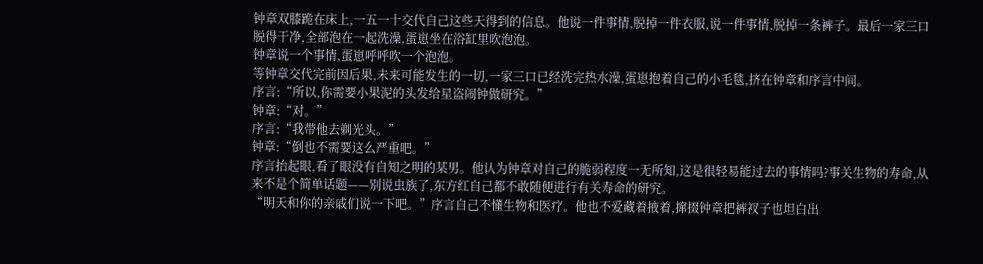钟章双膝跪在床上,一五一十交代自己这些天得到的信息。他说一件事情,脱掉一件衣服,说一件事情,脱掉一条裤子。最后一家三口脱得干净,全部泡在一起洗澡,蛋崽坐在浴缸里吹泡泡。
钟章说一个事情,蛋崽呼呼吹一个泡泡。
等钟章交代完前因后果,未来可能发生的一切,一家三口已经洗完热水澡,蛋崽抱着自己的小毛毯,挤在钟章和序言中间。
序言:“所以,你需要小果泥的头发给星盗闹钟做研究。”
钟章:“对。”
序言:“我带他去剃光头。”
钟章:“倒也不需要这么严重吧。”
序言抬起眼,看了眼没有自知之明的某男。他认为钟章对自己的脆弱程度一无所知,这是很轻易能过去的事情吗?事关生物的寿命,从来不是个简单话题——别说虫族了,东方红自己都不敢随便进行有关寿命的研究。
“明天和你的亲戚们说一下吧。”序言自己不懂生物和医疗。他也不爱藏着掖着,撺掇钟章把裤衩子也坦白出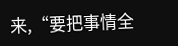来,“要把事情全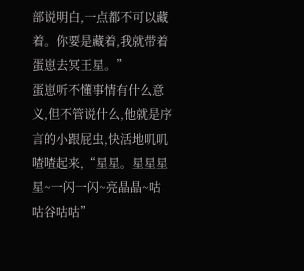部说明白,一点都不可以藏着。你要是藏着,我就带着蛋崽去冥王星。”
蛋崽听不懂事情有什么意义,但不管说什么,他就是序言的小跟屁虫,快活地叽叽喳喳起来,“星星。星星星星~一闪一闪~亮晶晶~咕咕谷咕咕”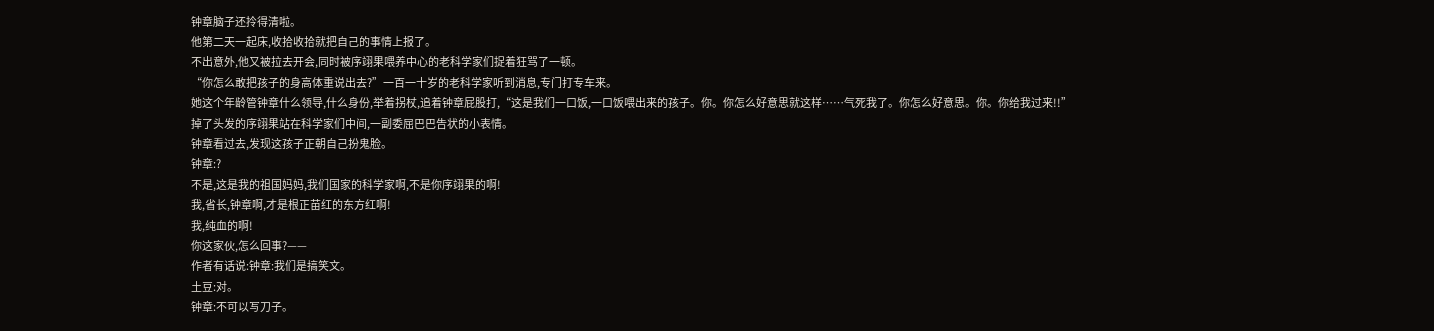钟章脑子还拎得清啦。
他第二天一起床,收拾收拾就把自己的事情上报了。
不出意外,他又被拉去开会,同时被序翊果喂养中心的老科学家们捉着狂骂了一顿。
“你怎么敢把孩子的身高体重说出去?”一百一十岁的老科学家听到消息,专门打专车来。
她这个年龄管钟章什么领导,什么身份,举着拐杖,追着钟章屁股打,“这是我们一口饭,一口饭喂出来的孩子。你。你怎么好意思就这样……气死我了。你怎么好意思。你。你给我过来!!”
掉了头发的序翊果站在科学家们中间,一副委屈巴巴告状的小表情。
钟章看过去,发现这孩子正朝自己扮鬼脸。
钟章:?
不是,这是我的祖国妈妈,我们国家的科学家啊,不是你序翊果的啊!
我,省长,钟章啊,才是根正苗红的东方红啊!
我,纯血的啊!
你这家伙,怎么回事?——
作者有话说:钟章:我们是搞笑文。
土豆:对。
钟章:不可以写刀子。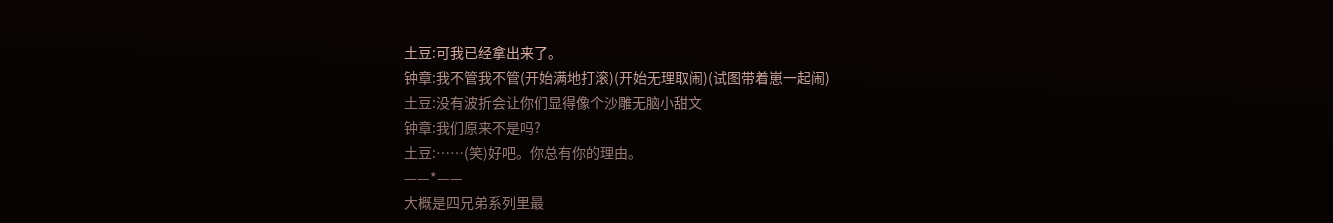土豆:可我已经拿出来了。
钟章:我不管我不管(开始满地打滚)(开始无理取闹)(试图带着崽一起闹)
土豆:没有波折会让你们显得像个沙雕无脑小甜文
钟章:我们原来不是吗?
土豆:……(笑)好吧。你总有你的理由。
——*——
大概是四兄弟系列里最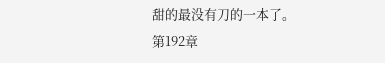甜的最没有刀的一本了。
第192章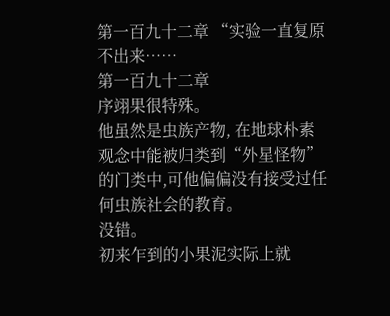第一百九十二章 “实验一直复原不出来……
第一百九十二章
序翊果很特殊。
他虽然是虫族产物, 在地球朴素观念中能被归类到“外星怪物”的门类中,可他偏偏没有接受过任何虫族社会的教育。
没错。
初来乍到的小果泥实际上就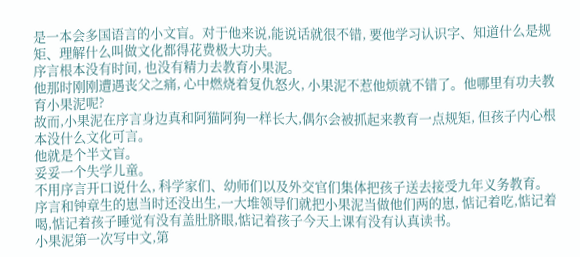是一本会多国语言的小文盲。对于他来说,能说话就很不错, 要他学习认识字、知道什么是规矩、理解什么叫做文化都得花费极大功夫。
序言根本没有时间, 也没有精力去教育小果泥。
他那时刚刚遭遇丧父之痛, 心中燃烧着复仇怒火, 小果泥不惹他烦就不错了。他哪里有功夫教育小果泥呢?
故而,小果泥在序言身边真和阿猫阿狗一样长大,偶尔会被抓起来教育一点规矩, 但孩子内心根本没什么文化可言。
他就是个半文盲。
妥妥一个失学儿童。
不用序言开口说什么, 科学家们、幼师们以及外交官们集体把孩子送去接受九年义务教育。
序言和钟章生的崽当时还没出生,一大堆领导们就把小果泥当做他们两的崽, 惦记着吃,惦记着喝,惦记着孩子睡觉有没有盖肚脐眼,惦记着孩子今天上课有没有认真读书。
小果泥第一次写中文,第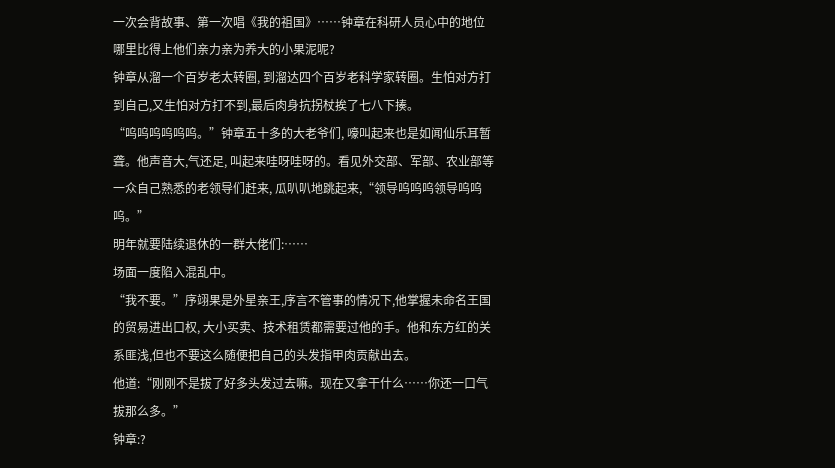一次会背故事、第一次唱《我的祖国》……钟章在科研人员心中的地位哪里比得上他们亲力亲为养大的小果泥呢?
钟章从溜一个百岁老太转圈, 到溜达四个百岁老科学家转圈。生怕对方打到自己,又生怕对方打不到,最后肉身抗拐杖挨了七八下揍。
“呜呜呜呜呜呜。”钟章五十多的大老爷们, 嚎叫起来也是如闻仙乐耳暂聋。他声音大,气还足, 叫起来哇呀哇呀的。看见外交部、军部、农业部等一众自己熟悉的老领导们赶来, 瓜叭叭地跳起来,“领导呜呜呜领导呜呜呜。”
明年就要陆续退休的一群大佬们:……
场面一度陷入混乱中。
“我不要。”序翊果是外星亲王,序言不管事的情况下,他掌握未命名王国的贸易进出口权, 大小买卖、技术租赁都需要过他的手。他和东方红的关系匪浅,但也不要这么随便把自己的头发指甲肉贡献出去。
他道:“刚刚不是拔了好多头发过去嘛。现在又拿干什么……你还一口气拔那么多。”
钟章:?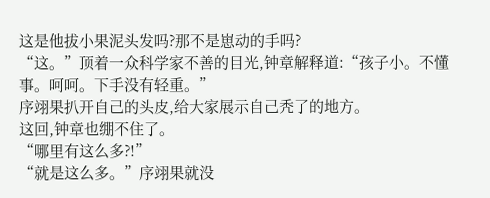这是他拔小果泥头发吗?那不是崽动的手吗?
“这。”顶着一众科学家不善的目光,钟章解释道:“孩子小。不懂事。呵呵。下手没有轻重。”
序翊果扒开自己的头皮,给大家展示自己秃了的地方。
这回,钟章也绷不住了。
“哪里有这么多?!”
“就是这么多。”序翊果就没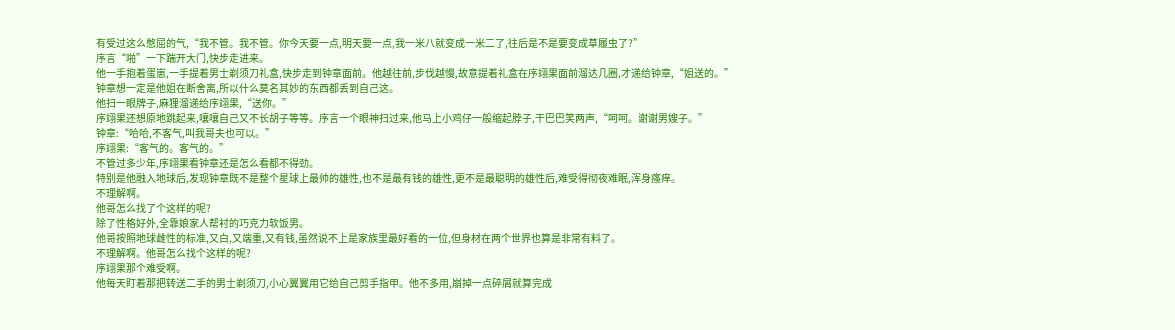有受过这么憋屈的气,“我不管。我不管。你今天要一点,明天要一点,我一米八就变成一米二了,往后是不是要变成草履虫了?”
序言“啪”一下踹开大门,快步走进来。
他一手抱着蛋崽,一手提着男士剃须刀礼盒,快步走到钟章面前。他越往前,步伐越慢,故意提着礼盒在序翊果面前溜达几圈,才递给钟章,“姐送的。”
钟章想一定是他姐在断舍离,所以什么莫名其妙的东西都丢到自己这。
他扫一眼牌子,麻狸溜递给序翊果,“送你。”
序翊果还想原地跳起来,嚷嚷自己又不长胡子等等。序言一个眼神扫过来,他马上小鸡仔一般缩起脖子,干巴巴笑两声,“呵呵。谢谢男嫂子。”
钟章:“哈哈,不客气,叫我哥夫也可以。”
序翊果:“客气的。客气的。”
不管过多少年,序翊果看钟章还是怎么看都不得劲。
特别是他融入地球后,发现钟章既不是整个星球上最帅的雄性,也不是最有钱的雄性,更不是最聪明的雄性后,难受得彻夜难眠,浑身瘙痒。
不理解啊。
他哥怎么找了个这样的呢?
除了性格好外,全靠娘家人帮衬的巧克力软饭男。
他哥按照地球雌性的标准,又白,又端重,又有钱,虽然说不上是家族里最好看的一位,但身材在两个世界也算是非常有料了。
不理解啊。他哥怎么找个这样的呢?
序翊果那个难受啊。
他每天盯着那把转送二手的男士剃须刀,小心翼翼用它给自己剪手指甲。他不多用,崩掉一点碎屑就算完成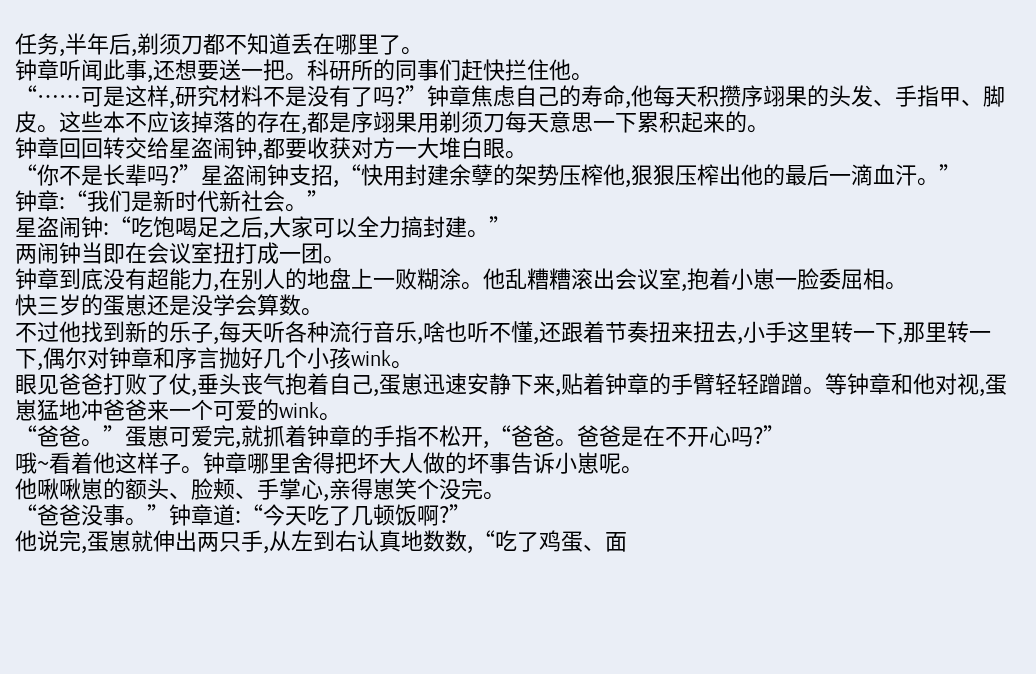任务,半年后,剃须刀都不知道丢在哪里了。
钟章听闻此事,还想要送一把。科研所的同事们赶快拦住他。
“……可是这样,研究材料不是没有了吗?”钟章焦虑自己的寿命,他每天积攒序翊果的头发、手指甲、脚皮。这些本不应该掉落的存在,都是序翊果用剃须刀每天意思一下累积起来的。
钟章回回转交给星盗闹钟,都要收获对方一大堆白眼。
“你不是长辈吗?”星盗闹钟支招,“快用封建余孽的架势压榨他,狠狠压榨出他的最后一滴血汗。”
钟章:“我们是新时代新社会。”
星盗闹钟:“吃饱喝足之后,大家可以全力搞封建。”
两闹钟当即在会议室扭打成一团。
钟章到底没有超能力,在别人的地盘上一败糊涂。他乱糟糟滚出会议室,抱着小崽一脸委屈相。
快三岁的蛋崽还是没学会算数。
不过他找到新的乐子,每天听各种流行音乐,啥也听不懂,还跟着节奏扭来扭去,小手这里转一下,那里转一下,偶尔对钟章和序言抛好几个小孩wink。
眼见爸爸打败了仗,垂头丧气抱着自己,蛋崽迅速安静下来,贴着钟章的手臂轻轻蹭蹭。等钟章和他对视,蛋崽猛地冲爸爸来一个可爱的wink。
“爸爸。”蛋崽可爱完,就抓着钟章的手指不松开,“爸爸。爸爸是在不开心吗?”
哦~看着他这样子。钟章哪里舍得把坏大人做的坏事告诉小崽呢。
他啾啾崽的额头、脸颊、手掌心,亲得崽笑个没完。
“爸爸没事。”钟章道:“今天吃了几顿饭啊?”
他说完,蛋崽就伸出两只手,从左到右认真地数数,“吃了鸡蛋、面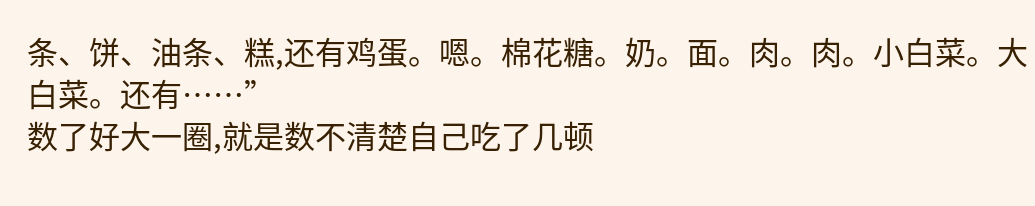条、饼、油条、糕,还有鸡蛋。嗯。棉花糖。奶。面。肉。肉。小白菜。大白菜。还有……”
数了好大一圈,就是数不清楚自己吃了几顿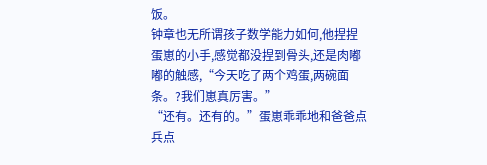饭。
钟章也无所谓孩子数学能力如何,他捏捏蛋崽的小手,感觉都没捏到骨头,还是肉嘟嘟的触感,“今天吃了两个鸡蛋,两碗面条。?我们崽真厉害。”
“还有。还有的。”蛋崽乖乖地和爸爸点兵点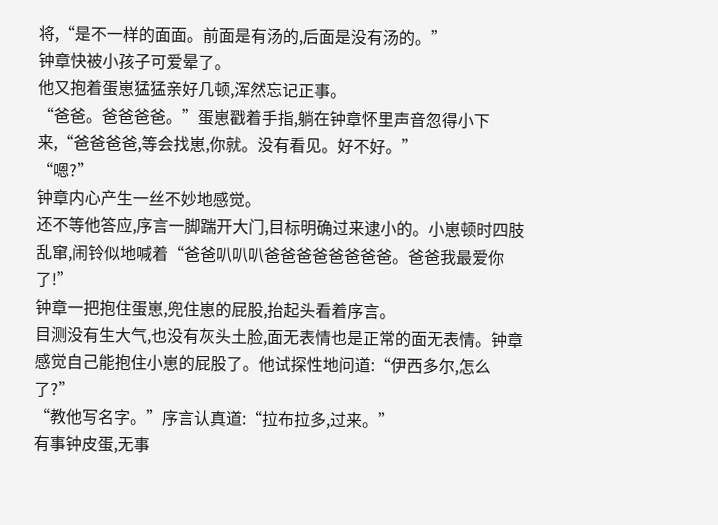将,“是不一样的面面。前面是有汤的,后面是没有汤的。”
钟章快被小孩子可爱晕了。
他又抱着蛋崽猛猛亲好几顿,浑然忘记正事。
“爸爸。爸爸爸爸。”蛋崽戳着手指,躺在钟章怀里声音忽得小下来,“爸爸爸爸,等会找崽,你就。没有看见。好不好。”
“嗯?”
钟章内心产生一丝不妙地感觉。
还不等他答应,序言一脚踹开大门,目标明确过来逮小的。小崽顿时四肢乱窜,闹铃似地喊着“爸爸叭叭叭爸爸爸爸爸爸爸爸。爸爸我最爱你了!”
钟章一把抱住蛋崽,兜住崽的屁股,抬起头看着序言。
目测没有生大气,也没有灰头土脸,面无表情也是正常的面无表情。钟章感觉自己能抱住小崽的屁股了。他试探性地问道:“伊西多尔,怎么了?”
“教他写名字。”序言认真道:“拉布拉多,过来。”
有事钟皮蛋,无事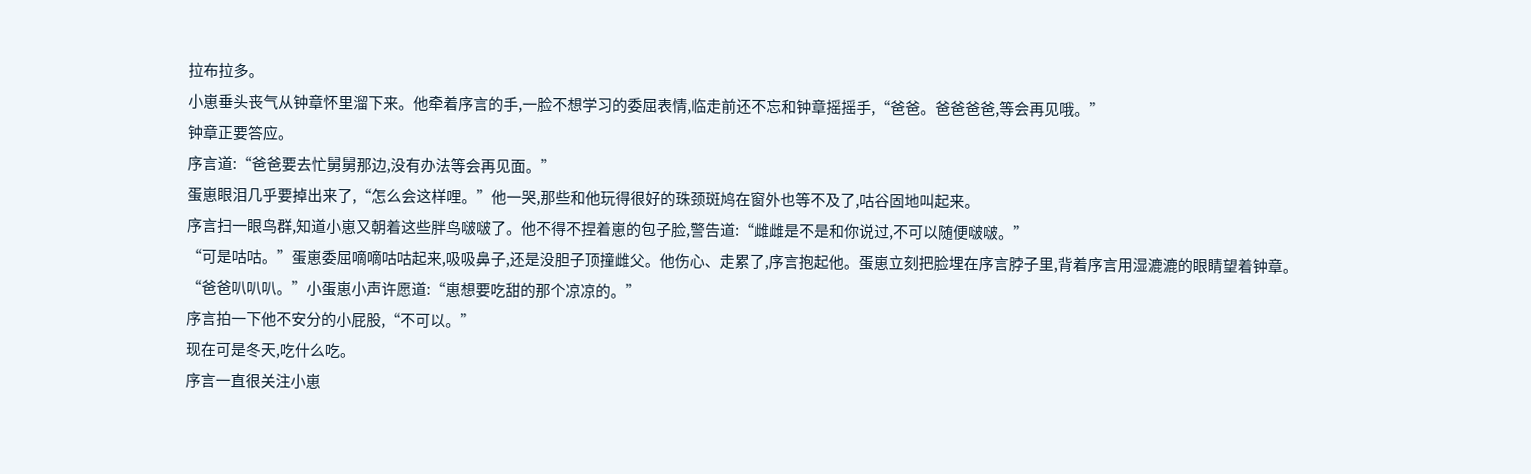拉布拉多。
小崽垂头丧气从钟章怀里溜下来。他牵着序言的手,一脸不想学习的委屈表情,临走前还不忘和钟章摇摇手,“爸爸。爸爸爸爸,等会再见哦。”
钟章正要答应。
序言道:“爸爸要去忙舅舅那边,没有办法等会再见面。”
蛋崽眼泪几乎要掉出来了,“怎么会这样哩。”他一哭,那些和他玩得很好的珠颈斑鸠在窗外也等不及了,咕谷固地叫起来。
序言扫一眼鸟群,知道小崽又朝着这些胖鸟啵啵了。他不得不捏着崽的包子脸,警告道:“雌雌是不是和你说过,不可以随便啵啵。”
“可是咕咕。”蛋崽委屈嘀嘀咕咕起来,吸吸鼻子,还是没胆子顶撞雌父。他伤心、走累了,序言抱起他。蛋崽立刻把脸埋在序言脖子里,背着序言用湿漉漉的眼睛望着钟章。
“爸爸叭叭叭。”小蛋崽小声许愿道:“崽想要吃甜的那个凉凉的。”
序言拍一下他不安分的小屁股,“不可以。”
现在可是冬天,吃什么吃。
序言一直很关注小崽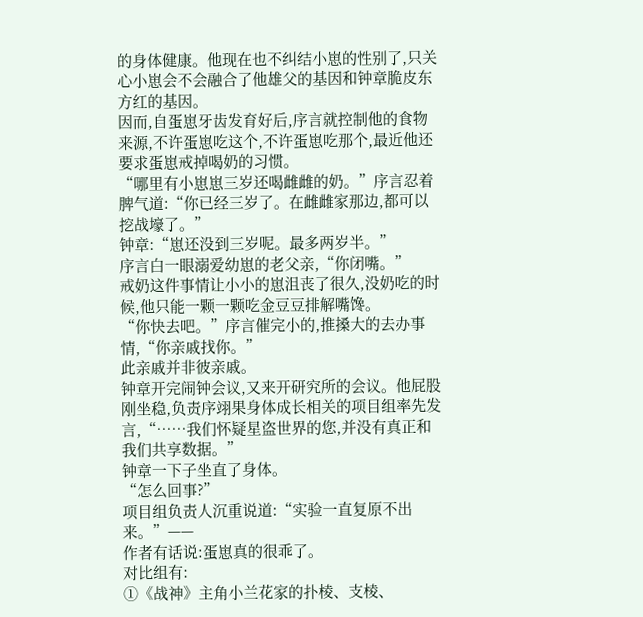的身体健康。他现在也不纠结小崽的性别了,只关心小崽会不会融合了他雄父的基因和钟章脆皮东方红的基因。
因而,自蛋崽牙齿发育好后,序言就控制他的食物来源,不许蛋崽吃这个,不许蛋崽吃那个,最近他还要求蛋崽戒掉喝奶的习惯。
“哪里有小崽崽三岁还喝雌雌的奶。”序言忍着脾气道:“你已经三岁了。在雌雌家那边,都可以挖战壕了。”
钟章:“崽还没到三岁呢。最多两岁半。”
序言白一眼溺爱幼崽的老父亲,“你闭嘴。”
戒奶这件事情让小小的崽沮丧了很久,没奶吃的时候,他只能一颗一颗吃金豆豆排解嘴馋。
“你快去吧。”序言催完小的,推搡大的去办事情,“你亲戚找你。”
此亲戚并非彼亲戚。
钟章开完闹钟会议,又来开研究所的会议。他屁股刚坐稳,负责序翊果身体成长相关的项目组率先发言,“……我们怀疑星盗世界的您,并没有真正和我们共享数据。”
钟章一下子坐直了身体。
“怎么回事?”
项目组负责人沉重说道:“实验一直复原不出来。”——
作者有话说:蛋崽真的很乖了。
对比组有:
①《战神》主角小兰花家的扑棱、支棱、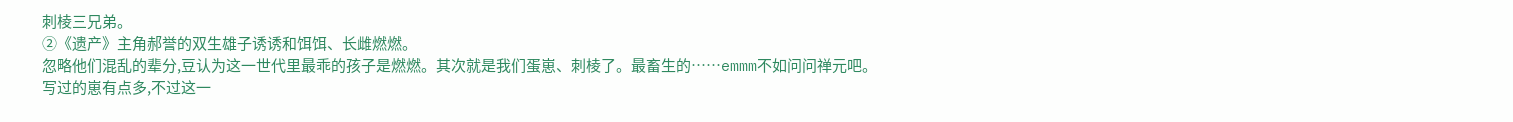刺棱三兄弟。
②《遗产》主角郝誉的双生雄子诱诱和饵饵、长雌燃燃。
忽略他们混乱的辈分,豆认为这一世代里最乖的孩子是燃燃。其次就是我们蛋崽、刺棱了。最畜生的……emmm不如问问禅元吧。
写过的崽有点多,不过这一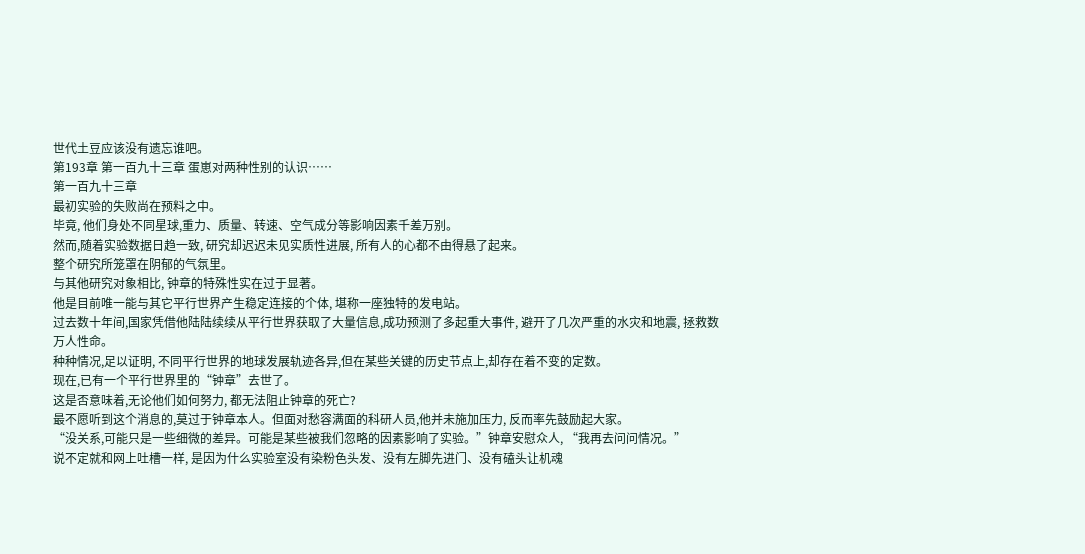世代土豆应该没有遗忘谁吧。
第193章 第一百九十三章 蛋崽对两种性别的认识……
第一百九十三章
最初实验的失败尚在预料之中。
毕竟, 他们身处不同星球,重力、质量、转速、空气成分等影响因素千差万别。
然而,随着实验数据日趋一致, 研究却迟迟未见实质性进展, 所有人的心都不由得悬了起来。
整个研究所笼罩在阴郁的气氛里。
与其他研究对象相比, 钟章的特殊性实在过于显著。
他是目前唯一能与其它平行世界产生稳定连接的个体, 堪称一座独特的发电站。
过去数十年间,国家凭借他陆陆续续从平行世界获取了大量信息,成功预测了多起重大事件, 避开了几次严重的水灾和地震, 拯救数万人性命。
种种情况,足以证明, 不同平行世界的地球发展轨迹各异,但在某些关键的历史节点上,却存在着不变的定数。
现在,已有一个平行世界里的“钟章”去世了。
这是否意味着,无论他们如何努力, 都无法阻止钟章的死亡?
最不愿听到这个消息的,莫过于钟章本人。但面对愁容满面的科研人员,他并未施加压力, 反而率先鼓励起大家。
“没关系,可能只是一些细微的差异。可能是某些被我们忽略的因素影响了实验。”钟章安慰众人, “我再去问问情况。”
说不定就和网上吐槽一样, 是因为什么实验室没有染粉色头发、没有左脚先进门、没有磕头让机魂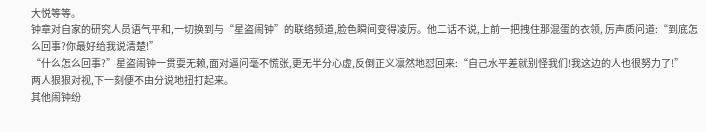大悦等等。
钟章对自家的研究人员语气平和,一切换到与“星盗闹钟”的联络频道,脸色瞬间变得凌厉。他二话不说,上前一把拽住那混蛋的衣领, 厉声质问道:“到底怎么回事?你最好给我说清楚!”
“什么怎么回事?”星盗闹钟一贯耍无赖,面对逼问毫不慌张,更无半分心虚,反倒正义凛然地怼回来:“自己水平差就别怪我们!我这边的人也很努力了!”
两人狠狠对视,下一刻便不由分说地扭打起来。
其他闹钟纷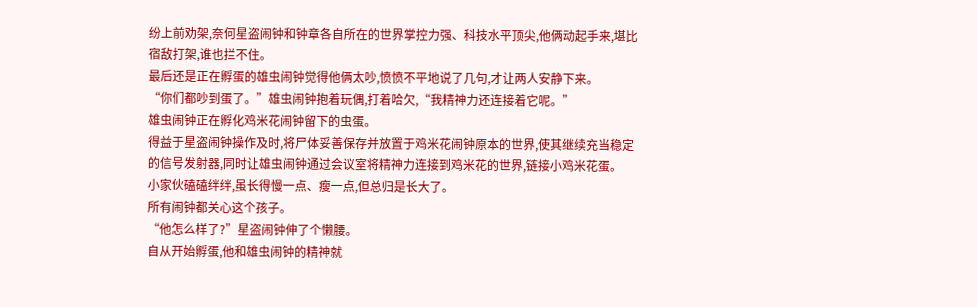纷上前劝架,奈何星盗闹钟和钟章各自所在的世界掌控力强、科技水平顶尖,他俩动起手来,堪比宿敌打架,谁也拦不住。
最后还是正在孵蛋的雄虫闹钟觉得他俩太吵,愤愤不平地说了几句,才让两人安静下来。
“你们都吵到蛋了。”雄虫闹钟抱着玩偶,打着哈欠,“我精神力还连接着它呢。”
雄虫闹钟正在孵化鸡米花闹钟留下的虫蛋。
得益于星盗闹钟操作及时,将尸体妥善保存并放置于鸡米花闹钟原本的世界,使其继续充当稳定的信号发射器,同时让雄虫闹钟通过会议室将精神力连接到鸡米花的世界,链接小鸡米花蛋。
小家伙磕磕绊绊,虽长得慢一点、瘦一点,但总归是长大了。
所有闹钟都关心这个孩子。
“他怎么样了?”星盗闹钟伸了个懒腰。
自从开始孵蛋,他和雄虫闹钟的精神就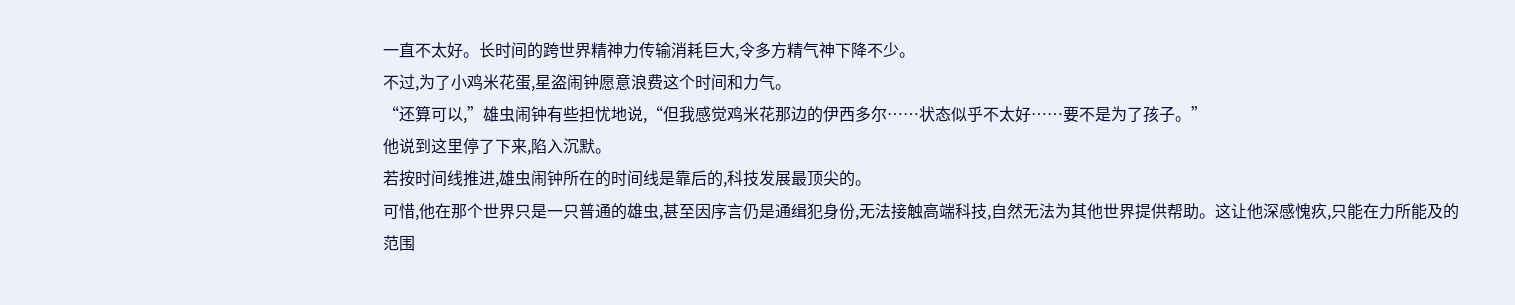一直不太好。长时间的跨世界精神力传输消耗巨大,令多方精气神下降不少。
不过,为了小鸡米花蛋,星盗闹钟愿意浪费这个时间和力气。
“还算可以,”雄虫闹钟有些担忧地说,“但我感觉鸡米花那边的伊西多尔……状态似乎不太好……要不是为了孩子。”
他说到这里停了下来,陷入沉默。
若按时间线推进,雄虫闹钟所在的时间线是靠后的,科技发展最顶尖的。
可惜,他在那个世界只是一只普通的雄虫,甚至因序言仍是通缉犯身份,无法接触高端科技,自然无法为其他世界提供帮助。这让他深感愧疚,只能在力所能及的范围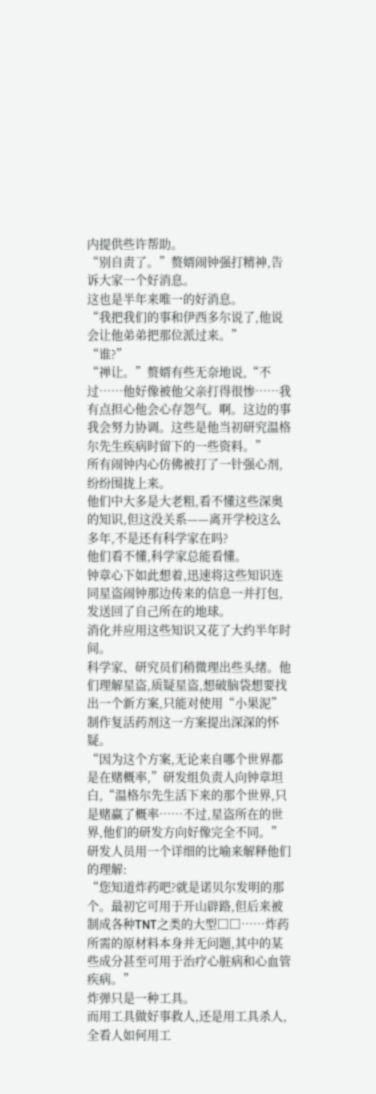内提供些许帮助。
“别自责了。”赘婿闹钟强打精神,告诉大家一个好消息。
这也是半年来唯一的好消息。
“我把我们的事和伊西多尔说了,他说会让他弟弟把那位派过来。”
“谁?”
“禅让。”赘婿有些无奈地说,“不过……他好像被他父亲打得很惨……我有点担心他会心存怨气。啊。这边的事我会努力协调。这些是他当初研究温格尔先生疾病时留下的一些资料。”
所有闹钟内心仿佛被打了一针强心剂,纷纷围拢上来。
他们中大多是大老粗,看不懂这些深奥的知识,但这没关系——离开学校这么多年,不是还有科学家在吗?
他们看不懂,科学家总能看懂。
钟章心下如此想着,迅速将这些知识连同星盗闹钟那边传来的信息一并打包,发送回了自己所在的地球。
消化并应用这些知识又花了大约半年时间。
科学家、研究员们稍微理出些头绪。他们理解星盗,质疑星盗,想破脑袋想要找出一个新方案,只能对使用“小果泥”制作复活药剂这一方案提出深深的怀疑。
“因为这个方案,无论来自哪个世界都是在赌概率,”研发组负责人向钟章坦白,“温格尔先生活下来的那个世界,只是赌赢了概率……不过,星盗所在的世界,他们的研发方向好像完全不同。”
研发人员用一个详细的比喻来解释他们的理解:
“您知道炸药吧?就是诺贝尔发明的那个。最初它可用于开山辟路,但后来被制成各种TNT之类的大型□□……炸药所需的原材料本身并无问题,其中的某些成分甚至可用于治疗心脏病和心血管疾病。”
炸弹只是一种工具。
而用工具做好事救人,还是用工具杀人,全看人如何用工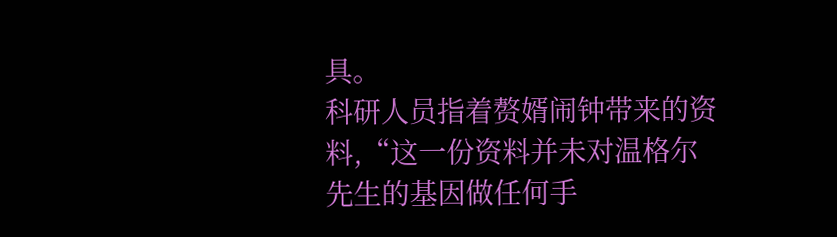具。
科研人员指着赘婿闹钟带来的资料,“这一份资料并未对温格尔先生的基因做任何手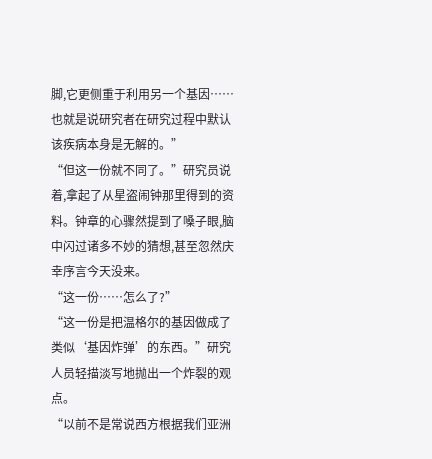脚,它更侧重于利用另一个基因……也就是说研究者在研究过程中默认该疾病本身是无解的。”
“但这一份就不同了。”研究员说着,拿起了从星盗闹钟那里得到的资料。钟章的心骤然提到了嗓子眼,脑中闪过诸多不妙的猜想,甚至忽然庆幸序言今天没来。
“这一份……怎么了?”
“这一份是把温格尔的基因做成了类似‘基因炸弹’的东西。”研究人员轻描淡写地抛出一个炸裂的观点。
“以前不是常说西方根据我们亚洲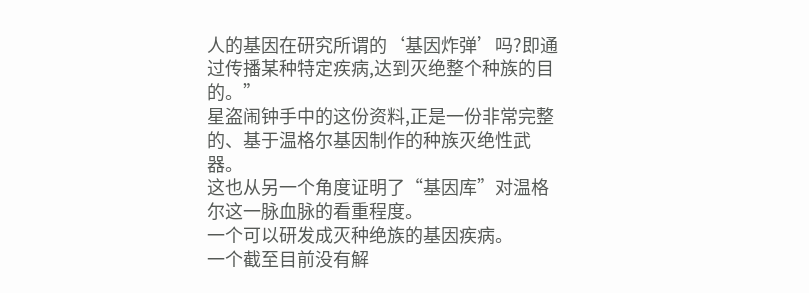人的基因在研究所谓的‘基因炸弹’吗?即通过传播某种特定疾病,达到灭绝整个种族的目的。”
星盗闹钟手中的这份资料,正是一份非常完整的、基于温格尔基因制作的种族灭绝性武器。
这也从另一个角度证明了“基因库”对温格尔这一脉血脉的看重程度。
一个可以研发成灭种绝族的基因疾病。
一个截至目前没有解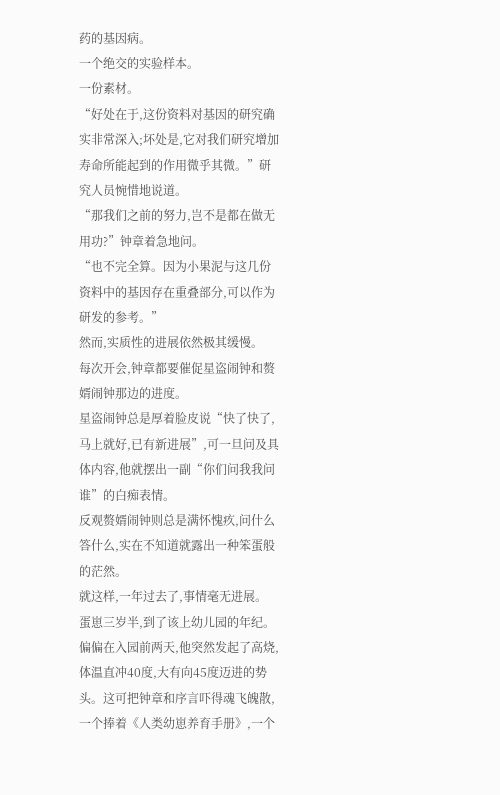药的基因病。
一个绝交的实验样本。
一份素材。
“好处在于,这份资料对基因的研究确实非常深入;坏处是,它对我们研究增加寿命所能起到的作用微乎其微。”研究人员惋惜地说道。
“那我们之前的努力,岂不是都在做无用功?”钟章着急地问。
“也不完全算。因为小果泥与这几份资料中的基因存在重叠部分,可以作为研发的参考。”
然而,实质性的进展依然极其缓慢。
每次开会,钟章都要催促星盗闹钟和赘婿闹钟那边的进度。
星盗闹钟总是厚着脸皮说“快了快了,马上就好,已有新进展”,可一旦问及具体内容,他就摆出一副“你们问我我问谁”的白痴表情。
反观赘婿闹钟则总是满怀愧疚,问什么答什么,实在不知道就露出一种笨蛋般的茫然。
就这样,一年过去了,事情毫无进展。
蛋崽三岁半,到了该上幼儿园的年纪。
偏偏在入园前两天,他突然发起了高烧,体温直冲40度,大有向45度迈进的势头。这可把钟章和序言吓得魂飞魄散,一个捧着《人类幼崽养育手册》,一个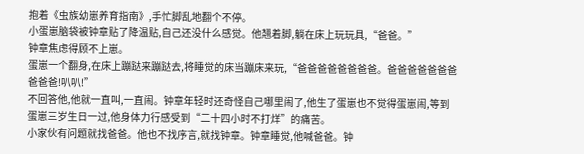抱着《虫族幼崽养育指南》,手忙脚乱地翻个不停。
小蛋崽脑袋被钟章贴了降温贴,自己还没什么感觉。他翘着脚,躺在床上玩玩具,“爸爸。”
钟章焦虑得顾不上崽。
蛋崽一个翻身,在床上蹦跶来蹦跶去,将睡觉的床当蹦床来玩,“爸爸爸爸爸爸爸爸。爸爸爸爸爸爸爸爸爸爸!叭叭!”
不回答他,他就一直叫,一直闹。钟章年轻时还奇怪自己哪里闹了,他生了蛋崽也不觉得蛋崽闹,等到蛋崽三岁生日一过,他身体力行感受到“二十四小时不打烊”的痛苦。
小家伙有问题就找爸爸。他也不找序言,就找钟章。钟章睡觉,他喊爸爸。钟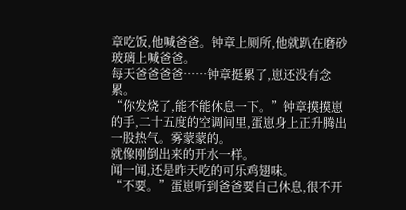章吃饭,他喊爸爸。钟章上厕所,他就趴在磨砂玻璃上喊爸爸。
每天爸爸爸爸……钟章挺累了,崽还没有念累。
“你发烧了,能不能休息一下。”钟章摸摸崽的手,二十五度的空调间里,蛋崽身上正升腾出一股热气。雾蒙蒙的。
就像刚倒出来的开水一样。
闻一闻,还是昨天吃的可乐鸡翅味。
“不要。”蛋崽听到爸爸要自己休息,很不开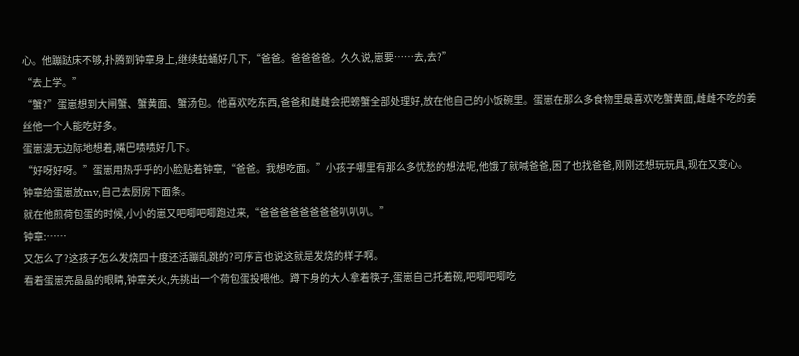心。他蹦跶床不够,扑腾到钟章身上,继续蛄蛹好几下,“爸爸。爸爸爸爸。久久说,崽要……去,去?”
“去上学。”
“蟹?”蛋崽想到大闸蟹、蟹黄面、蟹汤包。他喜欢吃东西,爸爸和雌雌会把螃蟹全部处理好,放在他自己的小饭碗里。蛋崽在那么多食物里最喜欢吃蟹黄面,雌雌不吃的姜丝他一个人能吃好多。
蛋崽漫无边际地想着,嘴巴啧啧好几下。
“好呀好呀。”蛋崽用热乎乎的小脸贴着钟章,“爸爸。我想吃面。”小孩子哪里有那么多忧愁的想法呢,他饿了就喊爸爸,困了也找爸爸,刚刚还想玩玩具,现在又变心。
钟章给蛋崽放mv,自己去厨房下面条。
就在他煎荷包蛋的时候,小小的崽又吧唧吧唧跑过来,“爸爸爸爸爸爸爸爸叭叭叭。”
钟章:……
又怎么了?这孩子怎么发烧四十度还活蹦乱跳的?可序言也说这就是发烧的样子啊。
看着蛋崽亮晶晶的眼睛,钟章关火,先挑出一个荷包蛋投喂他。蹲下身的大人拿着筷子,蛋崽自己托着碗,吧唧吧唧吃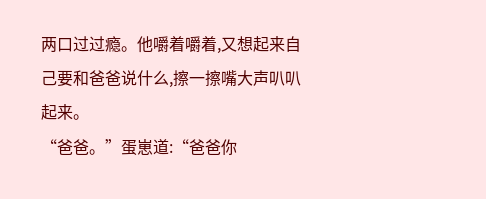两口过过瘾。他嚼着嚼着,又想起来自己要和爸爸说什么,擦一擦嘴大声叭叭起来。
“爸爸。”蛋崽道:“爸爸你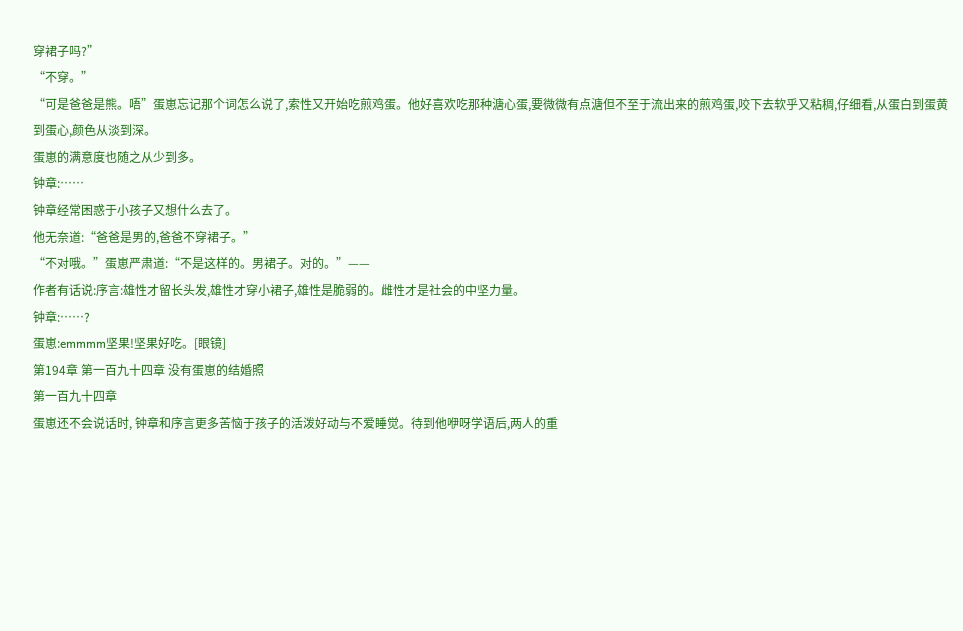穿裙子吗?”
“不穿。”
“可是爸爸是熊。唔”蛋崽忘记那个词怎么说了,索性又开始吃煎鸡蛋。他好喜欢吃那种溏心蛋,要微微有点溏但不至于流出来的煎鸡蛋,咬下去软乎又粘稠,仔细看,从蛋白到蛋黄到蛋心,颜色从淡到深。
蛋崽的满意度也随之从少到多。
钟章:……
钟章经常困惑于小孩子又想什么去了。
他无奈道:“爸爸是男的,爸爸不穿裙子。”
“不对哦。”蛋崽严肃道:“不是这样的。男裙子。对的。”——
作者有话说:序言:雄性才留长头发,雄性才穿小裙子,雄性是脆弱的。雌性才是社会的中坚力量。
钟章:……?
蛋崽:emmmm坚果!坚果好吃。[眼镜]
第194章 第一百九十四章 没有蛋崽的结婚照
第一百九十四章
蛋崽还不会说话时, 钟章和序言更多苦恼于孩子的活泼好动与不爱睡觉。待到他咿呀学语后,两人的重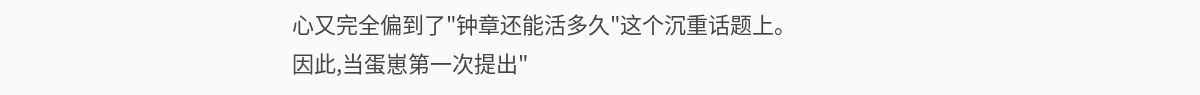心又完全偏到了"钟章还能活多久"这个沉重话题上。
因此,当蛋崽第一次提出"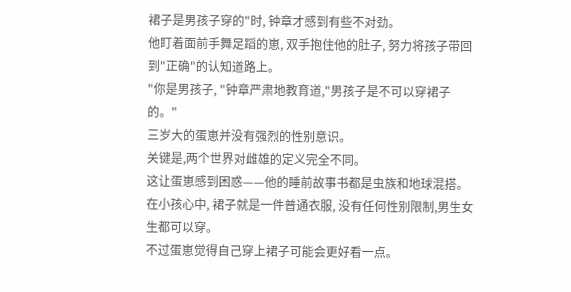裙子是男孩子穿的"时, 钟章才感到有些不对劲。
他盯着面前手舞足蹈的崽, 双手抱住他的肚子, 努力将孩子带回到"正确"的认知道路上。
"你是男孩子, "钟章严肃地教育道,"男孩子是不可以穿裙子的。"
三岁大的蛋崽并没有强烈的性别意识。
关键是,两个世界对雌雄的定义完全不同。
这让蛋崽感到困惑——他的睡前故事书都是虫族和地球混搭。
在小孩心中, 裙子就是一件普通衣服, 没有任何性别限制,男生女生都可以穿。
不过蛋崽觉得自己穿上裙子可能会更好看一点。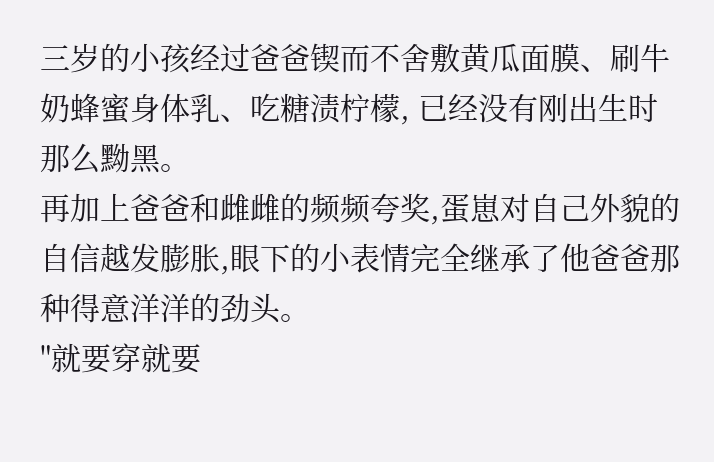三岁的小孩经过爸爸锲而不舍敷黄瓜面膜、刷牛奶蜂蜜身体乳、吃糖渍柠檬, 已经没有刚出生时那么黝黑。
再加上爸爸和雌雌的频频夸奖,蛋崽对自己外貌的自信越发膨胀,眼下的小表情完全继承了他爸爸那种得意洋洋的劲头。
"就要穿就要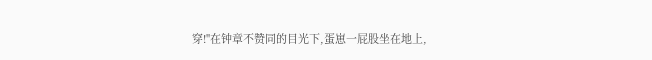穿!"在钟章不赞同的目光下,蛋崽一屁股坐在地上,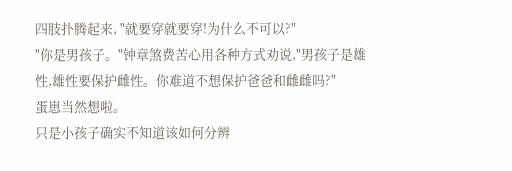四肢扑腾起来, "就要穿就要穿!为什么不可以?"
"你是男孩子。"钟章煞费苦心用各种方式劝说,"男孩子是雄性,雄性要保护雌性。你难道不想保护爸爸和雌雌吗?"
蛋崽当然想啦。
只是小孩子确实不知道该如何分辨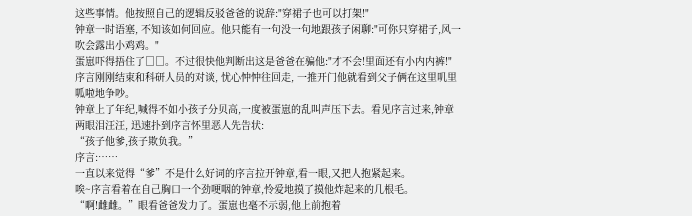这些事情。他按照自己的逻辑反驳爸爸的说辞:"穿裙子也可以打架!"
钟章一时语塞, 不知该如何回应。他只能有一句没一句地跟孩子闲聊:"可你只穿裙子,风一吹会露出小鸡鸡。"
蛋崽吓得捂住了□□。不过很快他判断出这是爸爸在骗他:"才不会!里面还有小内内裤!"
序言刚刚结束和科研人员的对谈, 忧心忡忡往回走, 一推开门他就看到父子俩在这里叽里呱啦地争吵。
钟章上了年纪,喊得不如小孩子分贝高,一度被蛋崽的乱叫声压下去。看见序言过来,钟章两眼泪汪汪, 迅速扑到序言怀里恶人先告状:
“孩子他爹,孩子欺负我。”
序言:……
一直以来觉得“爹”不是什么好词的序言拉开钟章,看一眼,又把人抱紧起来。
唉~序言看着在自己胸口一个劲哽咽的钟章,怜爱地摸了摸他炸起来的几根毛。
“啊!雌雌。”眼看爸爸发力了。蛋崽也毫不示弱,他上前抱着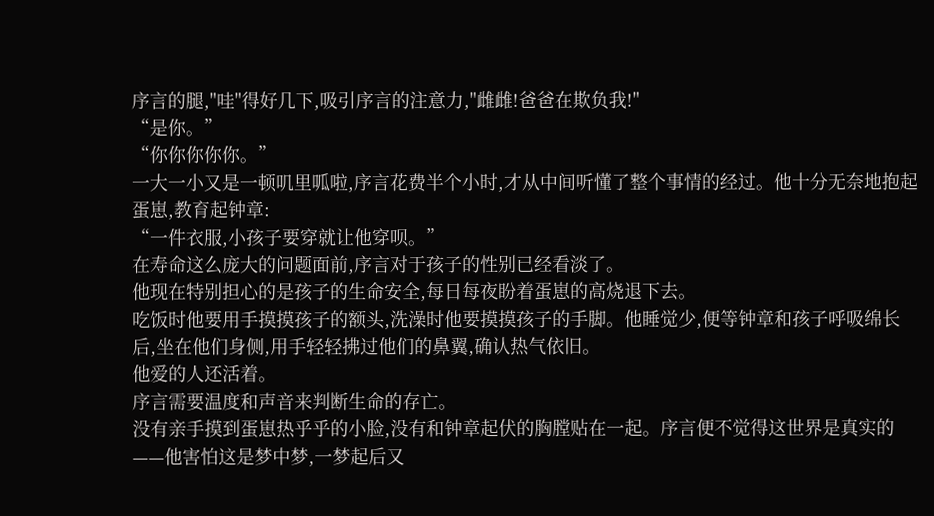序言的腿,"哇"得好几下,吸引序言的注意力,"雌雌!爸爸在欺负我!"
“是你。”
“你你你你你。”
一大一小又是一顿叽里呱啦,序言花费半个小时,才从中间听懂了整个事情的经过。他十分无奈地抱起蛋崽,教育起钟章:
“一件衣服,小孩子要穿就让他穿呗。”
在寿命这么庞大的问题面前,序言对于孩子的性别已经看淡了。
他现在特别担心的是孩子的生命安全,每日每夜盼着蛋崽的高烧退下去。
吃饭时他要用手摸摸孩子的额头,洗澡时他要摸摸孩子的手脚。他睡觉少,便等钟章和孩子呼吸绵长后,坐在他们身侧,用手轻轻拂过他们的鼻翼,确认热气依旧。
他爱的人还活着。
序言需要温度和声音来判断生命的存亡。
没有亲手摸到蛋崽热乎乎的小脸,没有和钟章起伏的胸膛贴在一起。序言便不觉得这世界是真实的——他害怕这是梦中梦,一梦起后又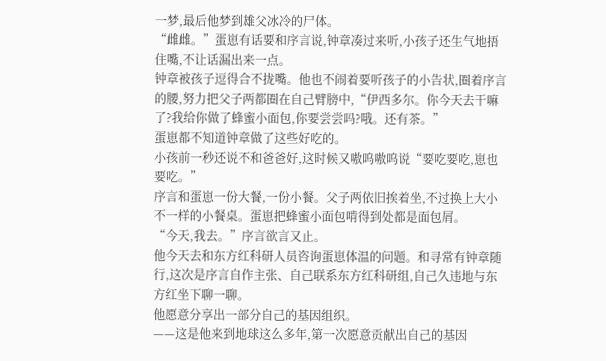一梦,最后他梦到雄父冰冷的尸体。
“雌雌。”蛋崽有话要和序言说,钟章凑过来听,小孩子还生气地捂住嘴,不让话漏出来一点。
钟章被孩子逗得合不拢嘴。他也不闹着要听孩子的小告状,圈着序言的腰,努力把父子两都圈在自己臂膀中,“伊西多尔。你今天去干嘛了?我给你做了蜂蜜小面包,你要尝尝吗?哦。还有茶。”
蛋崽都不知道钟章做了这些好吃的。
小孩前一秒还说不和爸爸好,这时候又嗷呜嗷呜说“要吃要吃,崽也要吃。”
序言和蛋崽一份大餐,一份小餐。父子两依旧挨着坐,不过换上大小不一样的小餐桌。蛋崽把蜂蜜小面包啃得到处都是面包屑。
“今天,我去。”序言欲言又止。
他今天去和东方红科研人员咨询蛋崽体温的问题。和寻常有钟章随行,这次是序言自作主张、自己联系东方红科研组,自己久违地与东方红坐下聊一聊。
他愿意分享出一部分自己的基因组织。
——这是他来到地球这么多年,第一次愿意贡献出自己的基因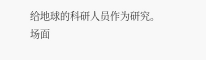给地球的科研人员作为研究。
场面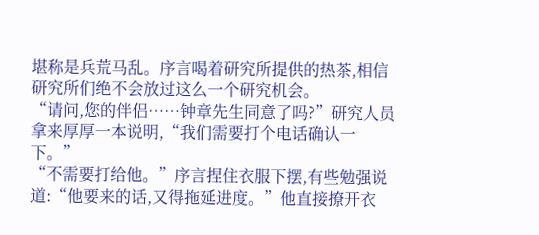堪称是兵荒马乱。序言喝着研究所提供的热茶,相信研究所们绝不会放过这么一个研究机会。
“请问,您的伴侣……钟章先生同意了吗?”研究人员拿来厚厚一本说明,“我们需要打个电话确认一下。”
“不需要打给他。”序言捏住衣服下摆,有些勉强说道:“他要来的话,又得拖延进度。”他直接撩开衣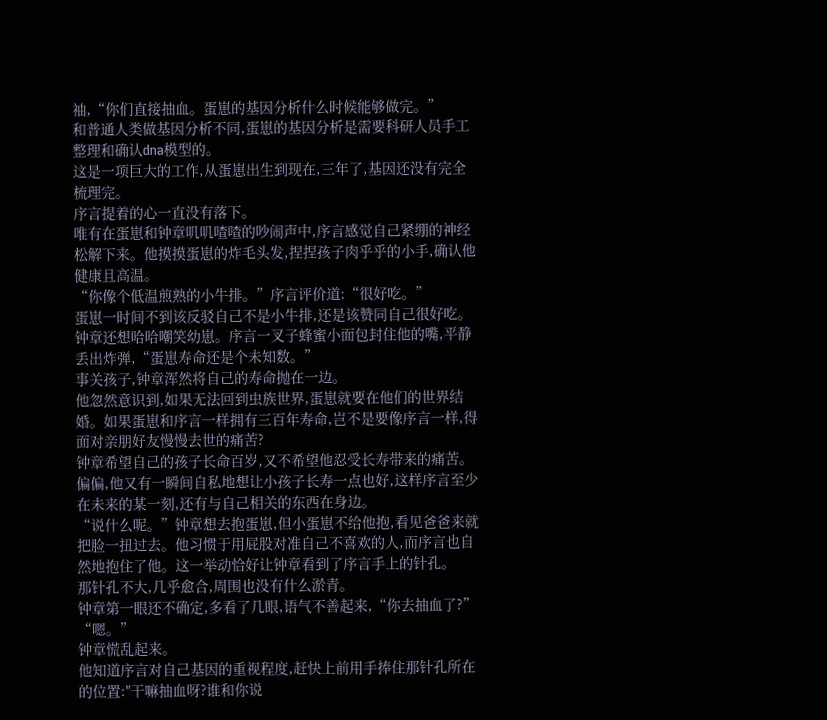袖,“你们直接抽血。蛋崽的基因分析什么时候能够做完。”
和普通人类做基因分析不同,蛋崽的基因分析是需要科研人员手工整理和确认dna模型的。
这是一项巨大的工作,从蛋崽出生到现在,三年了,基因还没有完全梳理完。
序言提着的心一直没有落下。
唯有在蛋崽和钟章叽叽喳喳的吵闹声中,序言感觉自己紧绷的神经松解下来。他摸摸蛋崽的炸毛头发,捏捏孩子肉乎乎的小手,确认他健康且高温。
“你像个低温煎熟的小牛排。”序言评价道:“很好吃。”
蛋崽一时间不到该反驳自己不是小牛排,还是该赞同自己很好吃。
钟章还想哈哈嘲笑幼崽。序言一叉子蜂蜜小面包封住他的嘴,平静丢出炸弹,“蛋崽寿命还是个未知数。”
事关孩子,钟章浑然将自己的寿命抛在一边。
他忽然意识到,如果无法回到虫族世界,蛋崽就要在他们的世界结婚。如果蛋崽和序言一样拥有三百年寿命,岂不是要像序言一样,得面对亲朋好友慢慢去世的痛苦?
钟章希望自己的孩子长命百岁,又不希望他忍受长寿带来的痛苦。
偏偏,他又有一瞬间自私地想让小孩子长寿一点也好,这样序言至少在未来的某一刻,还有与自己相关的东西在身边。
“说什么呢。”钟章想去抱蛋崽,但小蛋崽不给他抱,看见爸爸来就把脸一扭过去。他习惯于用屁股对准自己不喜欢的人,而序言也自然地抱住了他。这一举动恰好让钟章看到了序言手上的针孔。
那针孔不大,几乎愈合,周围也没有什么淤青。
钟章第一眼还不确定,多看了几眼,语气不善起来,“你去抽血了?”
“嗯。”
钟章慌乱起来。
他知道序言对自己基因的重视程度,赶快上前用手捧住那针孔所在的位置:"干嘛抽血呀?谁和你说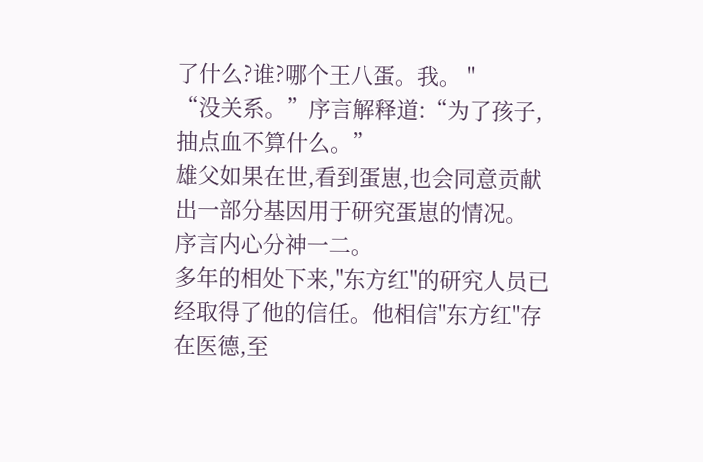了什么?谁?哪个王八蛋。我。 "
“没关系。”序言解释道:“为了孩子,抽点血不算什么。”
雄父如果在世,看到蛋崽,也会同意贡献出一部分基因用于研究蛋崽的情况。
序言内心分神一二。
多年的相处下来,"东方红"的研究人员已经取得了他的信任。他相信"东方红"存在医德,至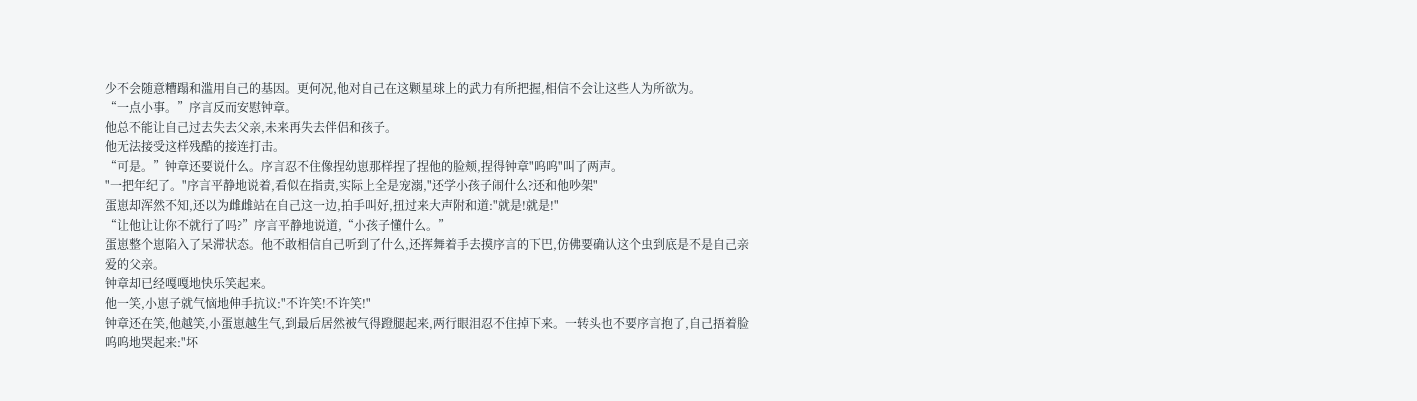少不会随意糟蹋和滥用自己的基因。更何况,他对自己在这颗星球上的武力有所把握,相信不会让这些人为所欲为。
“一点小事。”序言反而安慰钟章。
他总不能让自己过去失去父亲,未来再失去伴侣和孩子。
他无法接受这样残酷的接连打击。
“可是。”钟章还要说什么。序言忍不住像捏幼崽那样捏了捏他的脸颊,捏得钟章"呜呜"叫了两声。
"一把年纪了。"序言平静地说着,看似在指责,实际上全是宠溺,"还学小孩子闹什么?还和他吵架"
蛋崽却浑然不知,还以为雌雌站在自己这一边,拍手叫好,扭过来大声附和道:"就是!就是!"
“让他让让你不就行了吗?”序言平静地说道,“小孩子懂什么。”
蛋崽整个崽陷入了呆滞状态。他不敢相信自己听到了什么,还挥舞着手去摸序言的下巴,仿佛要确认这个虫到底是不是自己亲爱的父亲。
钟章却已经嘎嘎地快乐笑起来。
他一笑,小崽子就气恼地伸手抗议:"不许笑!不许笑!"
钟章还在笑,他越笑,小蛋崽越生气,到最后居然被气得蹬腿起来,两行眼泪忍不住掉下来。一转头也不要序言抱了,自己捂着脸呜呜地哭起来:"坏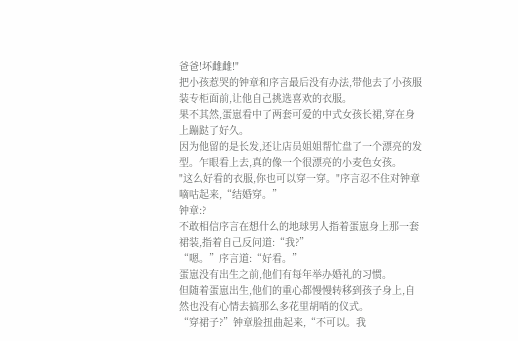爸爸!坏雌雌!"
把小孩惹哭的钟章和序言最后没有办法,带他去了小孩服装专柜面前,让他自己挑选喜欢的衣服。
果不其然,蛋崽看中了两套可爱的中式女孩长裙,穿在身上蹦跶了好久。
因为他留的是长发,还让店员姐姐帮忙盘了一个漂亮的发型。乍眼看上去,真的像一个很漂亮的小麦色女孩。
"这么好看的衣服,你也可以穿一穿。"序言忍不住对钟章嘀咕起来,“结婚穿。”
钟章:?
不敢相信序言在想什么的地球男人指着蛋崽身上那一套裙装,指着自己反问道:“我?”
“嗯。”序言道:“好看。”
蛋崽没有出生之前,他们有每年举办婚礼的习惯。
但随着蛋崽出生,他们的重心都慢慢转移到孩子身上,自然也没有心情去搞那么多花里胡哨的仪式。
“穿裙子?”钟章脸扭曲起来,“不可以。我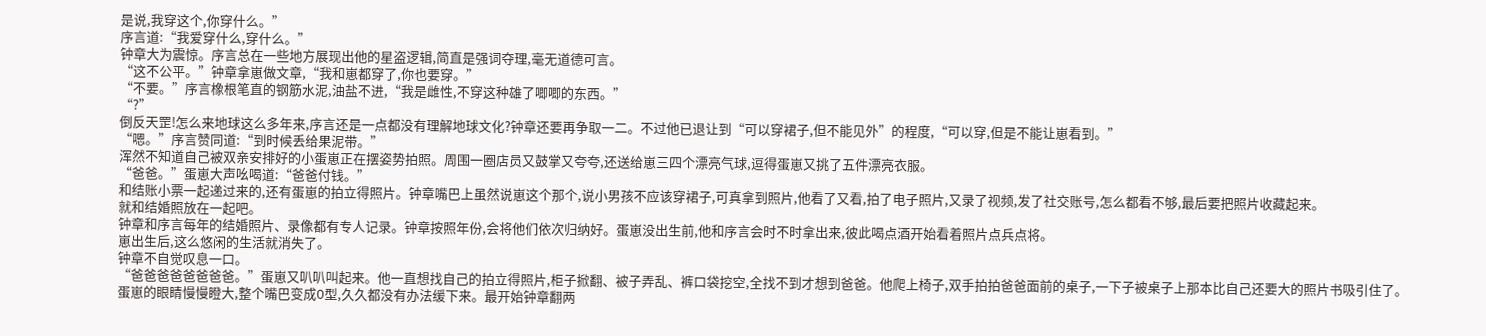是说,我穿这个,你穿什么。”
序言道:“我爱穿什么,穿什么。”
钟章大为震惊。序言总在一些地方展现出他的星盗逻辑,简直是强词夺理,毫无道德可言。
“这不公平。”钟章拿崽做文章,“我和崽都穿了,你也要穿。”
“不要。”序言橡根笔直的钢筋水泥,油盐不进,“我是雌性,不穿这种雄了唧唧的东西。”
“?”
倒反天罡!怎么来地球这么多年来,序言还是一点都没有理解地球文化?钟章还要再争取一二。不过他已退让到“可以穿裙子,但不能见外”的程度,“可以穿,但是不能让崽看到。”
“嗯。”序言赞同道:“到时候丢给果泥带。”
浑然不知道自己被双亲安排好的小蛋崽正在摆姿势拍照。周围一圈店员又鼓掌又夸夸,还送给崽三四个漂亮气球,逗得蛋崽又挑了五件漂亮衣服。
“爸爸。”蛋崽大声吆喝道:“爸爸付钱。”
和结账小票一起递过来的,还有蛋崽的拍立得照片。钟章嘴巴上虽然说崽这个那个,说小男孩不应该穿裙子,可真拿到照片,他看了又看,拍了电子照片,又录了视频,发了社交账号,怎么都看不够,最后要把照片收藏起来。
就和结婚照放在一起吧。
钟章和序言每年的结婚照片、录像都有专人记录。钟章按照年份,会将他们依次归纳好。蛋崽没出生前,他和序言会时不时拿出来,彼此喝点酒开始看着照片点兵点将。
崽出生后,这么悠闲的生活就消失了。
钟章不自觉叹息一口。
“爸爸爸爸爸爸爸爸。”蛋崽又叭叭叫起来。他一直想找自己的拍立得照片,柜子掀翻、被子弄乱、裤口袋挖空,全找不到才想到爸爸。他爬上椅子,双手拍拍爸爸面前的桌子,一下子被桌子上那本比自己还要大的照片书吸引住了。
蛋崽的眼睛慢慢瞪大,整个嘴巴变成O型,久久都没有办法缓下来。最开始钟章翻两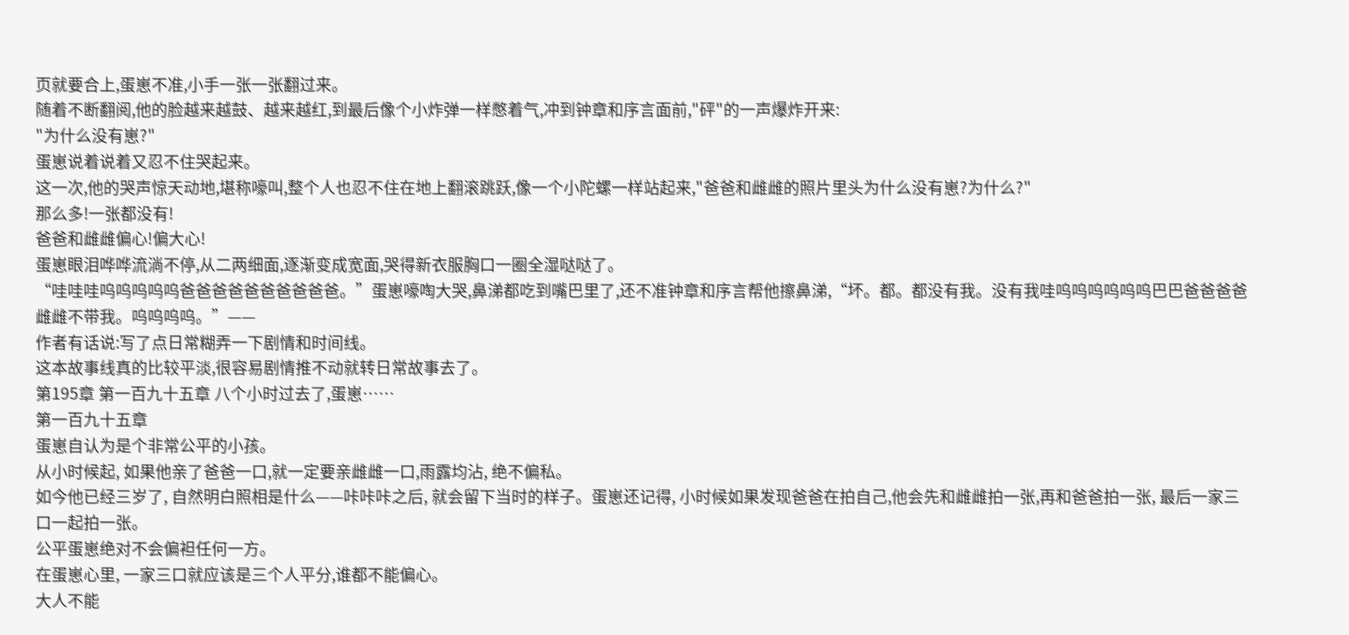页就要合上,蛋崽不准,小手一张一张翻过来。
随着不断翻阅,他的脸越来越鼓、越来越红,到最后像个小炸弹一样憋着气,冲到钟章和序言面前,"砰"的一声爆炸开来:
"为什么没有崽?"
蛋崽说着说着又忍不住哭起来。
这一次,他的哭声惊天动地,堪称嚎叫,整个人也忍不住在地上翻滚跳跃,像一个小陀螺一样站起来,"爸爸和雌雌的照片里头为什么没有崽?为什么?"
那么多!一张都没有!
爸爸和雌雌偏心!偏大心!
蛋崽眼泪哗哗流淌不停,从二两细面,逐渐变成宽面,哭得新衣服胸口一圈全湿哒哒了。
“哇哇哇呜呜呜呜呜爸爸爸爸爸爸爸爸爸爸。”蛋崽嚎啕大哭,鼻涕都吃到嘴巴里了,还不准钟章和序言帮他擦鼻涕,“坏。都。都没有我。没有我哇呜呜呜呜呜呜巴巴爸爸爸爸雌雌不带我。呜呜呜呜。”——
作者有话说:写了点日常糊弄一下剧情和时间线。
这本故事线真的比较平淡,很容易剧情推不动就转日常故事去了。
第195章 第一百九十五章 八个小时过去了,蛋崽……
第一百九十五章
蛋崽自认为是个非常公平的小孩。
从小时候起, 如果他亲了爸爸一口,就一定要亲雌雌一口,雨露均沾, 绝不偏私。
如今他已经三岁了, 自然明白照相是什么——咔咔咔之后, 就会留下当时的样子。蛋崽还记得, 小时候如果发现爸爸在拍自己,他会先和雌雌拍一张,再和爸爸拍一张, 最后一家三口一起拍一张。
公平蛋崽绝对不会偏袒任何一方。
在蛋崽心里, 一家三口就应该是三个人平分,谁都不能偏心。
大人不能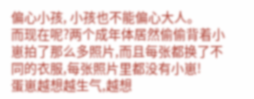偏心小孩, 小孩也不能偏心大人。
而现在呢?两个成年体居然偷偷背着小崽拍了那么多照片,而且每张都换了不同的衣服,每张照片里都没有小崽!
蛋崽越想越生气,越想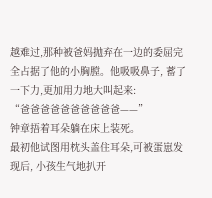越难过,那种被爸妈抛弃在一边的委屈完全占据了他的小胸膛。他吸吸鼻子, 蓄了一下力,更加用力地大叫起来:
“爸爸爸爸爸爸爸爸爸爸——”
钟章捂着耳朵躺在床上装死。
最初他试图用枕头盖住耳朵,可被蛋崽发现后, 小孩生气地扒开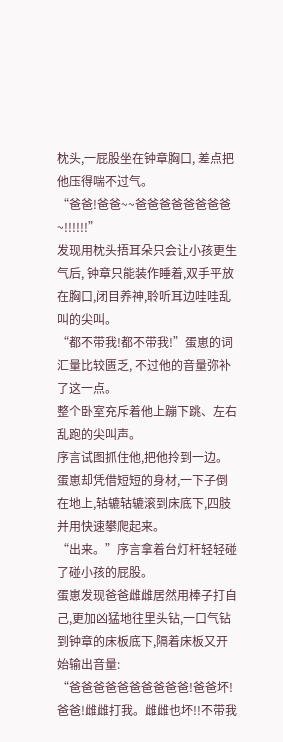枕头,一屁股坐在钟章胸口, 差点把他压得喘不过气。
“爸爸!爸爸~~爸爸爸爸爸爸爸爸~!!!!!!”
发现用枕头捂耳朵只会让小孩更生气后, 钟章只能装作睡着,双手平放在胸口,闭目养神,聆听耳边哇哇乱叫的尖叫。
“都不带我!都不带我!”蛋崽的词汇量比较匮乏, 不过他的音量弥补了这一点。
整个卧室充斥着他上蹦下跳、左右乱跑的尖叫声。
序言试图抓住他,把他拎到一边。蛋崽却凭借短短的身材,一下子倒在地上,轱辘轱辘滚到床底下,四肢并用快速攀爬起来。
“出来。”序言拿着台灯杆轻轻碰了碰小孩的屁股。
蛋崽发现爸爸雌雌居然用棒子打自己,更加凶猛地往里头钻,一口气钻到钟章的床板底下,隔着床板又开始输出音量:
“爸爸爸爸爸爸爸爸爸爸!爸爸坏!爸爸!雌雌打我。雌雌也坏!!不带我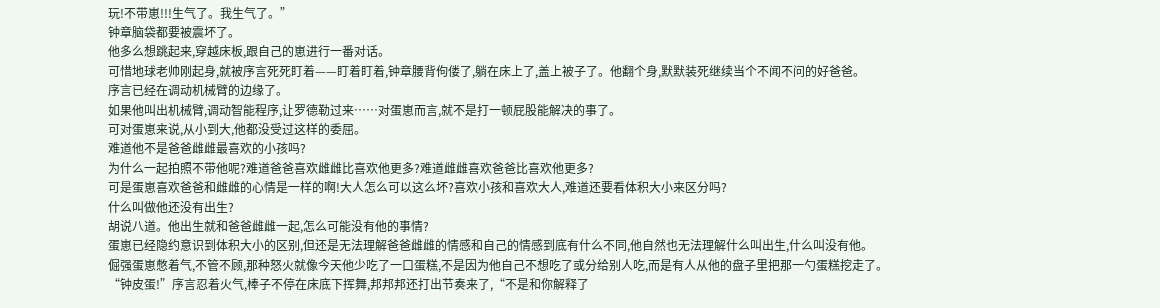玩!不带崽!!!生气了。我生气了。”
钟章脑袋都要被震坏了。
他多么想跳起来,穿越床板,跟自己的崽进行一番对话。
可惜地球老帅刚起身,就被序言死死盯着——盯着盯着,钟章腰背佝偻了,躺在床上了,盖上被子了。他翻个身,默默装死继续当个不闻不问的好爸爸。
序言已经在调动机械臂的边缘了。
如果他叫出机械臂,调动智能程序,让罗德勒过来……对蛋崽而言,就不是打一顿屁股能解决的事了。
可对蛋崽来说,从小到大,他都没受过这样的委屈。
难道他不是爸爸雌雌最喜欢的小孩吗?
为什么一起拍照不带他呢?难道爸爸喜欢雌雌比喜欢他更多?难道雌雌喜欢爸爸比喜欢他更多?
可是蛋崽喜欢爸爸和雌雌的心情是一样的啊!大人怎么可以这么坏?喜欢小孩和喜欢大人,难道还要看体积大小来区分吗?
什么叫做他还没有出生?
胡说八道。他出生就和爸爸雌雌一起,怎么可能没有他的事情?
蛋崽已经隐约意识到体积大小的区别,但还是无法理解爸爸雌雌的情感和自己的情感到底有什么不同,他自然也无法理解什么叫出生,什么叫没有他。
倔强蛋崽憋着气,不管不顾,那种怒火就像今天他少吃了一口蛋糕,不是因为他自己不想吃了或分给别人吃,而是有人从他的盘子里把那一勺蛋糕挖走了。
“钟皮蛋!”序言忍着火气,棒子不停在床底下挥舞,邦邦邦还打出节奏来了,“不是和你解释了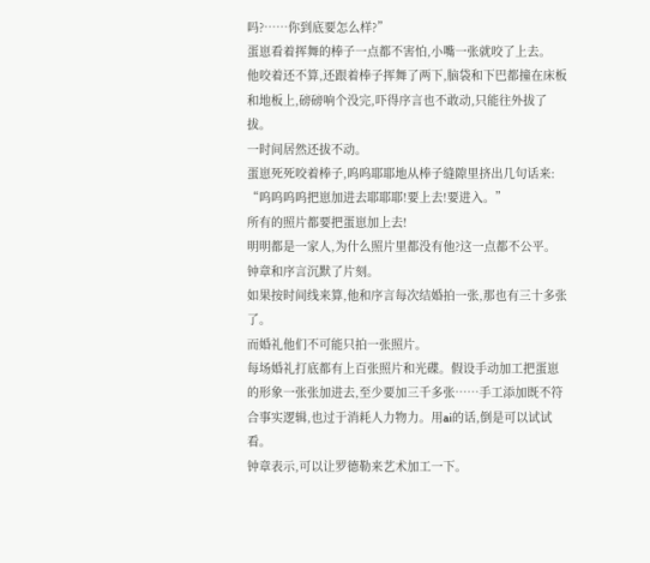吗?……你到底要怎么样?”
蛋崽看着挥舞的棒子一点都不害怕,小嘴一张就咬了上去。
他咬着还不算,还跟着棒子挥舞了两下,脑袋和下巴都撞在床板和地板上,磅磅响个没完,吓得序言也不敢动,只能往外拔了拔。
一时间居然还拔不动。
蛋崽死死咬着棒子,呜呜耶耶地从棒子缝隙里挤出几句话来:
“呜呜呜呜把崽加进去耶耶耶!要上去!要进入。”
所有的照片都要把蛋崽加上去!
明明都是一家人,为什么照片里都没有他?这一点都不公平。
钟章和序言沉默了片刻。
如果按时间线来算,他和序言每次结婚拍一张,那也有三十多张了。
而婚礼他们不可能只拍一张照片。
每场婚礼打底都有上百张照片和光碟。假设手动加工把蛋崽的形象一张张加进去,至少要加三千多张……手工添加既不符合事实逻辑,也过于消耗人力物力。用ai的话,倒是可以试试看。
钟章表示,可以让罗德勒来艺术加工一下。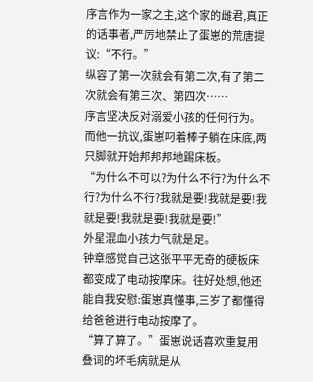序言作为一家之主,这个家的雌君,真正的话事者,严厉地禁止了蛋崽的荒唐提议:“不行。”
纵容了第一次就会有第二次,有了第二次就会有第三次、第四次……
序言坚决反对溺爱小孩的任何行为。
而他一抗议,蛋崽叼着棒子躺在床底,两只脚就开始邦邦邦地踢床板。
“为什么不可以?为什么不行?为什么不行?为什么不行?我就是要!我就是要!我就是要!我就是要!我就是要!”
外星混血小孩力气就是足。
钟章感觉自己这张平平无奇的硬板床都变成了电动按摩床。往好处想,他还能自我安慰:蛋崽真懂事,三岁了都懂得给爸爸进行电动按摩了。
“算了算了。”蛋崽说话喜欢重复用叠词的坏毛病就是从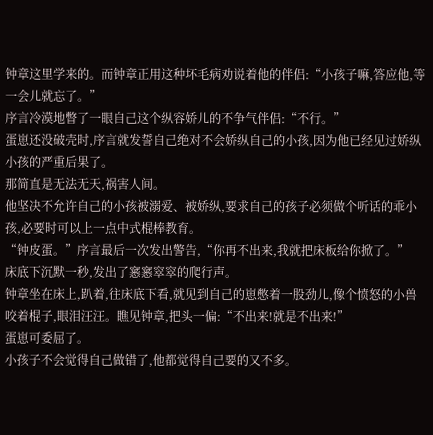钟章这里学来的。而钟章正用这种坏毛病劝说着他的伴侣:“小孩子嘛,答应他,等一会儿就忘了。”
序言冷漠地瞥了一眼自己这个纵容娇儿的不争气伴侣:“不行。”
蛋崽还没破壳时,序言就发誓自己绝对不会娇纵自己的小孩,因为他已经见过娇纵小孩的严重后果了。
那简直是无法无天,祸害人间。
他坚决不允许自己的小孩被溺爱、被娇纵,要求自己的孩子必须做个听话的乖小孩,必要时可以上一点中式棍棒教育。
“钟皮蛋。”序言最后一次发出警告,“你再不出来,我就把床板给你掀了。”
床底下沉默一秒,发出了窸窸窣窣的爬行声。
钟章坐在床上,趴着,往床底下看,就见到自己的崽憋着一股劲儿,像个愤怒的小兽咬着棍子,眼泪汪汪。瞧见钟章,把头一偏:“不出来!就是不出来!”
蛋崽可委屈了。
小孩子不会觉得自己做错了,他都觉得自己要的又不多。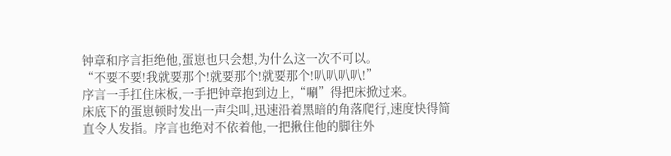钟章和序言拒绝他,蛋崽也只会想,为什么这一次不可以。
“不要不要!我就要那个!就要那个!就要那个!叭叭叭叭!”
序言一手扛住床板,一手把钟章抱到边上,“唰”得把床掀过来。
床底下的蛋崽顿时发出一声尖叫,迅速沿着黑暗的角落爬行,速度快得简直令人发指。序言也绝对不依着他,一把揪住他的脚往外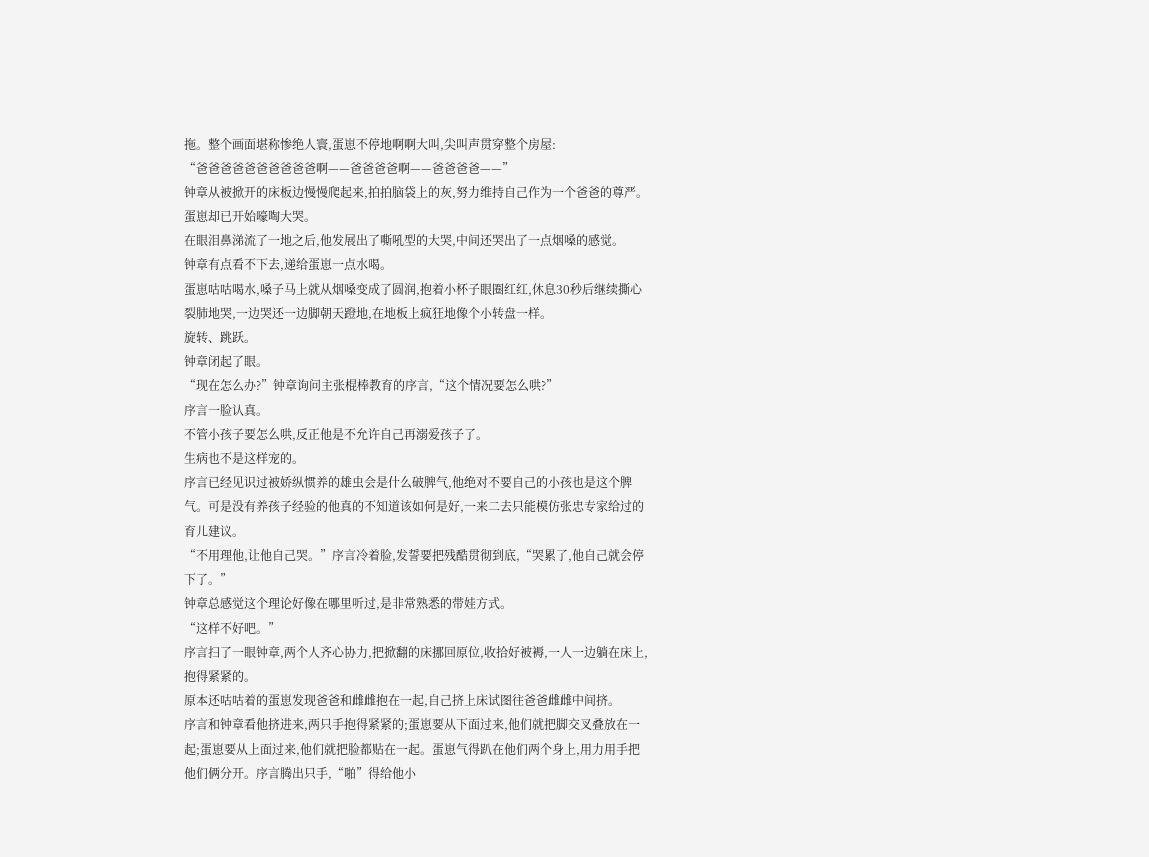拖。整个画面堪称惨绝人寰,蛋崽不停地啊啊大叫,尖叫声贯穿整个房屋:
“爸爸爸爸爸爸爸爸爸爸啊——爸爸爸爸啊——爸爸爸爸——”
钟章从被掀开的床板边慢慢爬起来,拍拍脑袋上的灰,努力维持自己作为一个爸爸的尊严。
蛋崽却已开始嚎啕大哭。
在眼泪鼻涕流了一地之后,他发展出了嘶吼型的大哭,中间还哭出了一点烟嗓的感觉。
钟章有点看不下去,递给蛋崽一点水喝。
蛋崽咕咕喝水,嗓子马上就从烟嗓变成了圆润,抱着小杯子眼圈红红,休息30秒后继续撕心裂肺地哭,一边哭还一边脚朝天蹬地,在地板上疯狂地像个小转盘一样。
旋转、跳跃。
钟章闭起了眼。
“现在怎么办?”钟章询问主张棍棒教育的序言,“这个情况要怎么哄?”
序言一脸认真。
不管小孩子要怎么哄,反正他是不允许自己再溺爱孩子了。
生病也不是这样宠的。
序言已经见识过被娇纵惯养的雄虫会是什么破脾气,他绝对不要自己的小孩也是这个脾气。可是没有养孩子经验的他真的不知道该如何是好,一来二去只能模仿张忠专家给过的育儿建议。
“不用理他,让他自己哭。”序言冷着脸,发誓要把残酷贯彻到底,“哭累了,他自己就会停下了。”
钟章总感觉这个理论好像在哪里听过,是非常熟悉的带娃方式。
“这样不好吧。”
序言扫了一眼钟章,两个人齐心协力,把掀翻的床挪回原位,收拾好被褥,一人一边躺在床上,抱得紧紧的。
原本还咕咕着的蛋崽发现爸爸和雌雌抱在一起,自己挤上床试图往爸爸雌雌中间挤。
序言和钟章看他挤进来,两只手抱得紧紧的;蛋崽要从下面过来,他们就把脚交叉叠放在一起;蛋崽要从上面过来,他们就把脸都贴在一起。蛋崽气得趴在他们两个身上,用力用手把他们俩分开。序言腾出只手,“啪”得给他小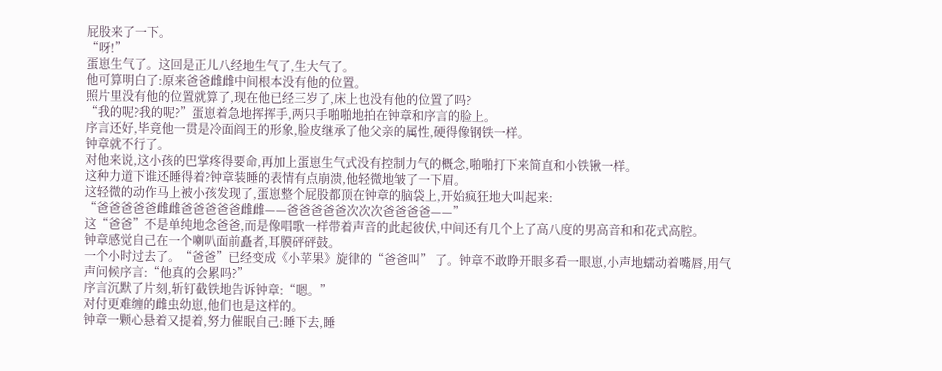屁股来了一下。
“呀!”
蛋崽生气了。这回是正儿八经地生气了,生大气了。
他可算明白了:原来爸爸雌雌中间根本没有他的位置。
照片里没有他的位置就算了,现在他已经三岁了,床上也没有他的位置了吗?
“我的呢?我的呢?”蛋崽着急地挥挥手,两只手啪啪地拍在钟章和序言的脸上。
序言还好,毕竟他一贯是冷面阎王的形象,脸皮继承了他父亲的属性,硬得像钢铁一样。
钟章就不行了。
对他来说,这小孩的巴掌疼得要命,再加上蛋崽生气式没有控制力气的概念,啪啪打下来简直和小铁锹一样。
这种力道下谁还睡得着?钟章装睡的表情有点崩溃,他轻微地皱了一下眉。
这轻微的动作马上被小孩发现了,蛋崽整个屁股都顶在钟章的脑袋上,开始疯狂地大叫起来:
“爸爸爸爸爸雌雌爸爸爸爸爸雌雌——爸爸爸爸爸次次次爸爸爸爸——”
这“爸爸”不是单纯地念爸爸,而是像唱歌一样带着声音的此起彼伏,中间还有几个上了高八度的男高音和和花式高腔。
钟章感觉自己在一个喇叭面前矗者,耳膜砰砰鼓。
一个小时过去了。“爸爸”已经变成《小苹果》旋律的“爸爸叫” 了。钟章不敢睁开眼多看一眼崽,小声地蠕动着嘴唇,用气声问候序言:“他真的会累吗?”
序言沉默了片刻,斩钉截铁地告诉钟章:“嗯。”
对付更难缠的雌虫幼崽,他们也是这样的。
钟章一颗心悬着又提着,努力催眠自己:睡下去,睡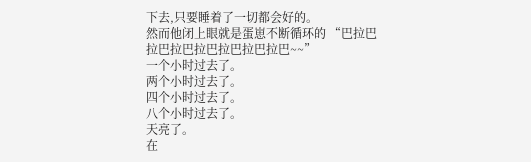下去,只要睡着了一切都会好的。
然而他闭上眼就是蛋崽不断循环的 “巴拉巴拉巴拉巴拉巴拉巴拉巴拉巴~~”
一个小时过去了。
两个小时过去了。
四个小时过去了。
八个小时过去了。
天亮了。
在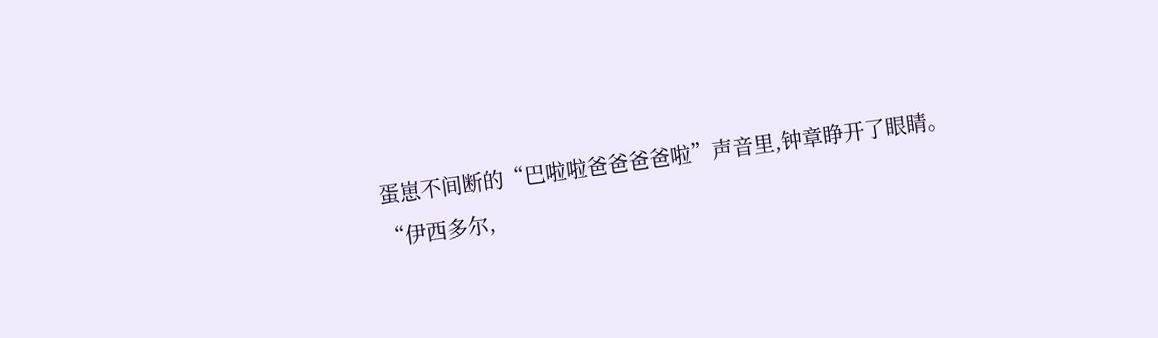蛋崽不间断的“巴啦啦爸爸爸爸啦”声音里,钟章睁开了眼睛。
“伊西多尔,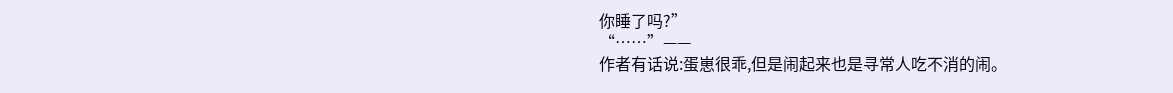你睡了吗?”
“……”——
作者有话说:蛋崽很乖,但是闹起来也是寻常人吃不消的闹。